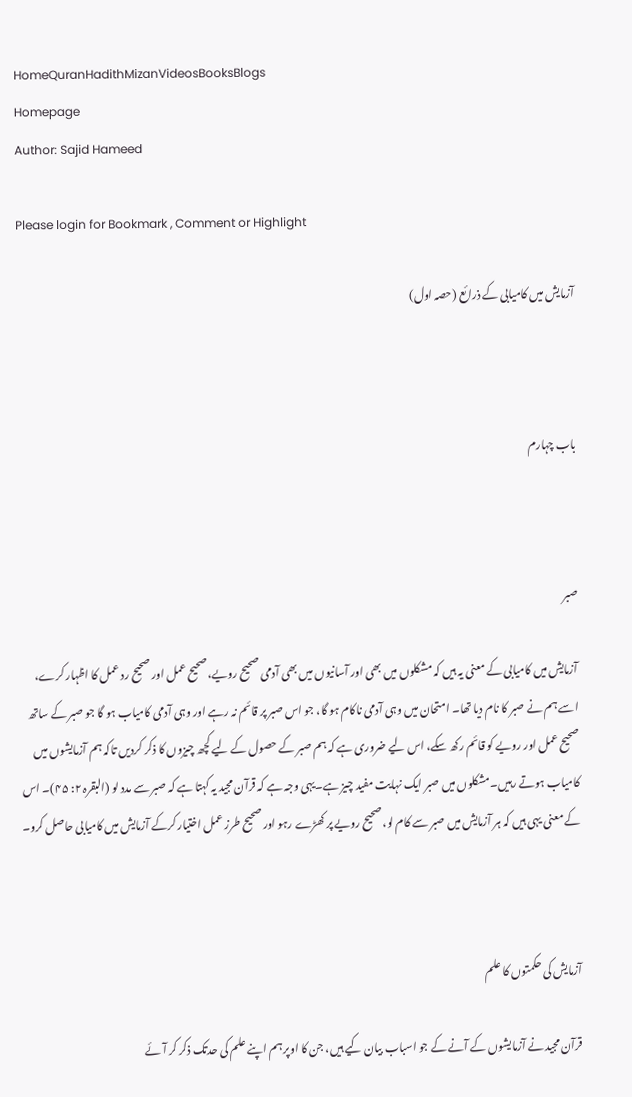HomeQuranHadithMizanVideosBooksBlogs
Homepage
Author: Sajid Hameed

Please login for Bookmark , Comment or Highlight

آزمایش میں کامیابی کے ذرائع (حصہ اول)



باب چہارم



صبر

آزمایش میں کامیابی کے معنی یہ ہیں کہ مشکلوں میں بھی اور آسانیوں میں بھی آدمی صحیح رویے، صحیح عمل اور صحیح رد عمل کا اظہار کرے، اسے ہم نے صبر کا نام دیا تھا۔ امتحان میں وہی آدمی ناکام ہو گا، جو اس صبر پر قائم نہ رہے اور وہی آدمی کامیاب ہو گا جو صبر کے ساتھ صحیح عمل اور رویے کو قائم رکھ سکے، اس لیے ضروری ہے کہ ہم صبر کے حصول کے لیے کچھ چیزوں کا ذکر کردیں تاکہ ہم آزمایشوں میں کامیاب ہوتے رہیں۔مشکلوں میں صبر ایک نہایت مفید چیز ہے۔یہی وجہ ہے کہ قرآن مجید یہ کہتا ہے کہ صبر سے مدد لو (البقرہ ۲: ۴۵)۔ اس کے معنی یہی ہیں کہ ہر آزمایش میں صبر سے کام لو، صحیح رویے پر کھڑے رہو اور صحیح طرز عمل اختیار کرکے آزمایش میں کامیابی حاصل کرو۔



آزمایش کی حکمتوں کا علم

قرآن مجید نے آزمایشوں کے آنے کے جو اسباب بیان کیے ہیں، جن کا اوپر ہم اپنے علم کی حدتک ذکر کر آئے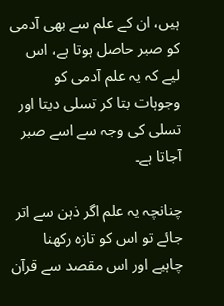ہیں، ان کے علم سے بھی آدمی کو صبر حاصل ہوتا ہے، اس لیے کہ یہ علم آدمی کو وجوہات بتا کر تسلی دیتا اور تسلی کی وجہ سے اسے صبر آجاتا ہے۔

چنانچہ یہ علم اگر ذہن سے اتر جائے تو اس کو تازہ رکھنا چاہیے اور اس مقصد سے قرآن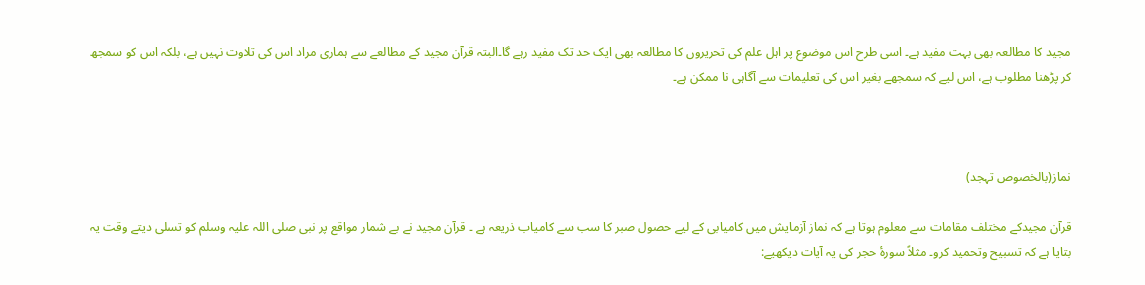مجید کا مطالعہ بھی بہت مفید ہے۔ اسی طرح اس موضوع پر اہل علم کی تحریروں کا مطالعہ بھی ایک حد تک مفید رہے گا۔البتہ قرآن مجید کے مطالعے سے ہماری مراد اس کی تلاوت نہیں ہے، بلکہ اس کو سمجھ کر پڑھنا مطلوب ہے، اس لیے کہ سمجھے بغیر اس کی تعلیمات سے آگاہی نا ممکن ہے۔



نماز(بالخصوص تہجد)

قرآن مجیدکے مختلف مقامات سے معلوم ہوتا ہے کہ نماز آزمایش میں کامیابی کے لیے حصول صبر کا سب سے کامیاب ذریعہ ہے ۔ قرآن مجید نے بے شمار مواقع پر نبی صلی اللہ علیہ وسلم کو تسلی دیتے وقت یہ بتایا ہے کہ تسبیح وتحمید کرو۔ مثلاً سورۂ حجر کی یہ آیات دیکھیے: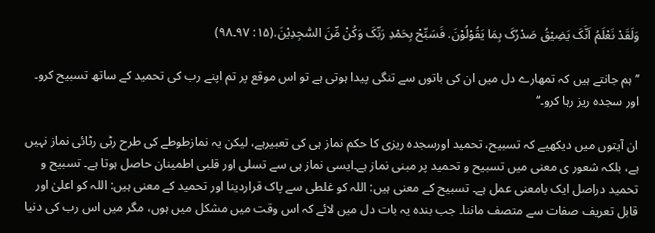وَلَقَدْ نَعْلَمُ اَنَّکَ یَضِیْقُ صَدْرُکَ بِمَا یَقُوْلُوْنَ. فَسَبِّحْ بِحَمْدِ رَبِّکَ وَکُنْ مِّنَ السّٰجِدِیْنَ.(۱۵: ۹۷۔۹۸)

’’ہم جانتے ہیں کہ تمھارے دل میں ان کی باتوں سے تنگی پیدا ہوتی ہے تو اس موقع پر تم اپنے رب کی تحمید کے ساتھ تسبیح کرو۔ اور سجدہ ریز رہا کرو۔‘‘

ان آیتوں میں دیکھیے کہ تسبیح، تحمید اورسجدہ ریزی کا حکم نماز ہی کی تعبیرہے، لیکن یہ نمازطوطے کی طرح رٹی رٹائی نماز نہیں ہے، بلکہ شعور ی معنی میں تسبیح و تحمید پر مبنی نماز ہے۔ایسی نماز ہی سے تسلی اور قلبی اطمینان حاصل ہوتا ہے۔ تسبیح و تحمید دراصل ایک بامعنی عمل ہے۔ تسبیح کے معنی ہیں: اللہ کو غلطی سے پاک قراردینا اور تحمید کے معنی ہیں: اللہ کو اعلیٰ اور قابل تعریف صفات سے متصف ماننا۔ جب بندہ یہ بات دل میں لائے کہ اس وقت میں مشکل میں ہوں، مگر میں اس رب کی دنیا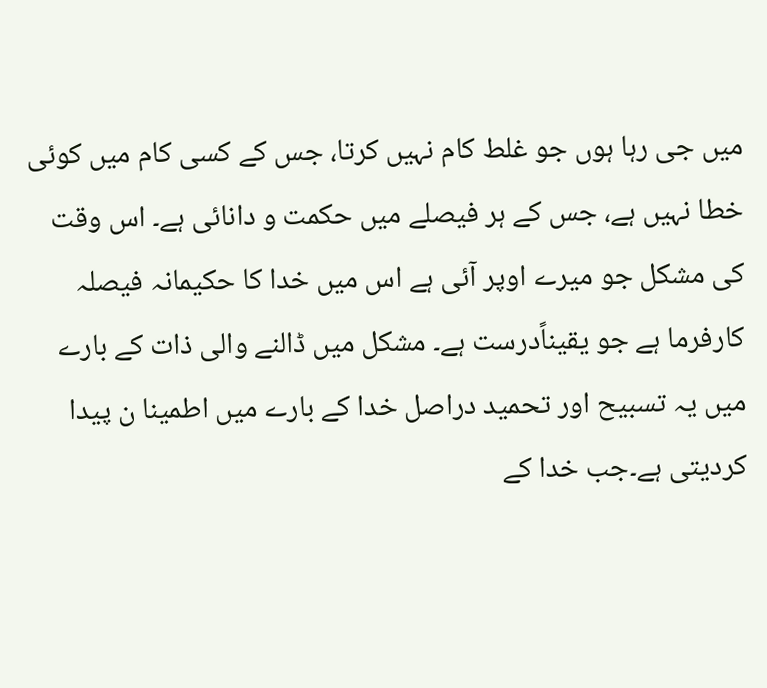میں جی رہا ہوں جو غلط کام نہیں کرتا، جس کے کسی کام میں کوئی خطا نہیں ہے، جس کے ہر فیصلے میں حکمت و دانائی ہے۔ اس وقت کی مشکل جو میرے اوپر آئی ہے اس میں خدا کا حکیمانہ فیصلہ کارفرما ہے جو یقیناًدرست ہے۔ مشکل میں ڈالنے والی ذات کے بارے میں یہ تسبیح اور تحمید دراصل خدا کے بارے میں اطمینا ن پیدا کردیتی ہے۔جب خدا کے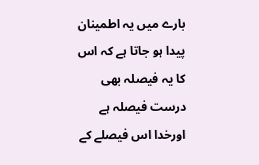بارے میں یہ اطمینان پیدا ہو جاتا ہے کہ اس کا یہ فیصلہ بھی درست فیصلہ ہے اورخدا اس فیصلے کے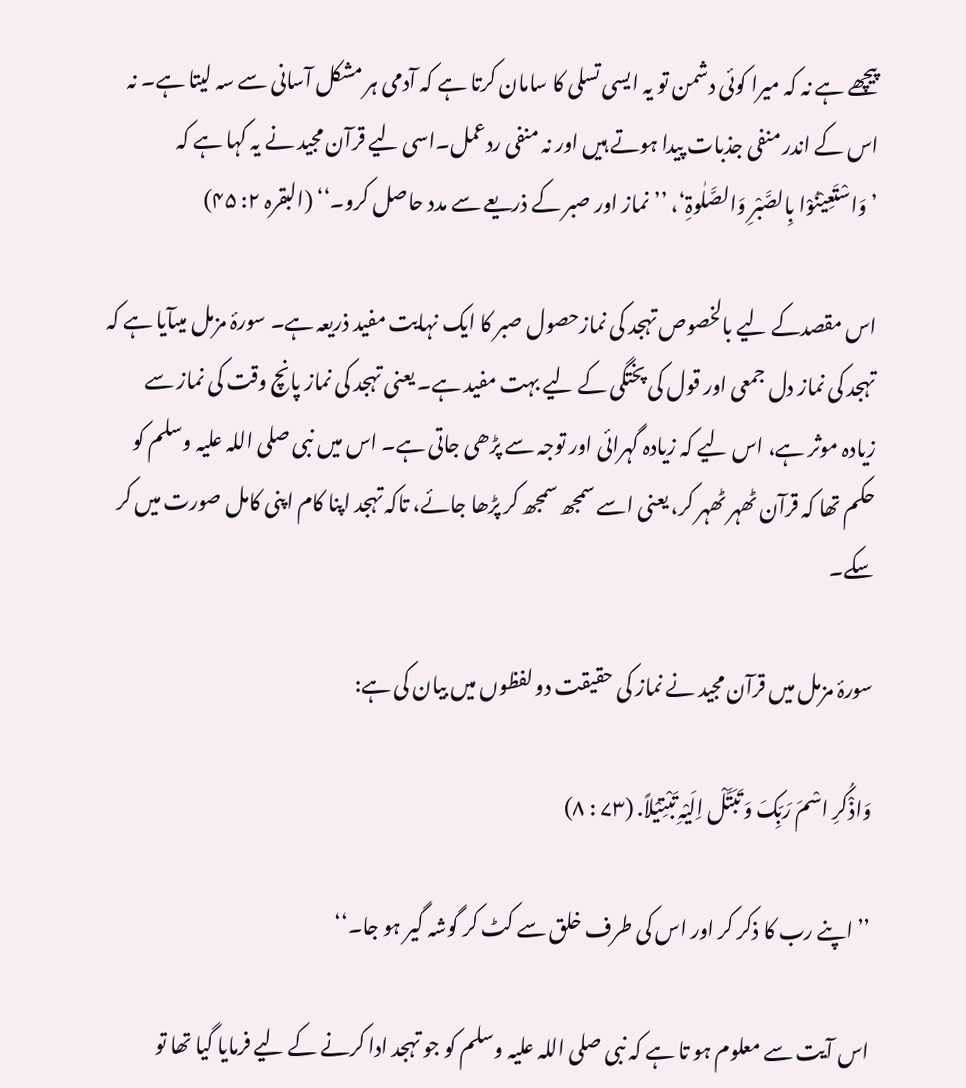پیچھے ہے نہ کہ میرا کوئی دشمن تو یہ ایسی تسلی کا سامان کرتا ہے کہ آدمی ہر مشکل آسانی سے سہ لیتا ہے۔ نہ اس کے اندر منفی جذبات پیدا ہوتے ہیں اور نہ منفی ردعمل۔اسی لیے قرآن مجید نے یہ کہا ہے کہ ’وَاسْتَعِیْنُوْا بِالصَّبْرِ وَالصَّلٰوۃِ‘، ’’نماز اور صبر کے ذریعے سے مدد حاصل کرو۔‘‘ (البقرہ ۲: ۴۵)

اس مقصدکے لیے بالخصوص تہجد کی نمازحصول صبر کا ایک نہایت مفید ذریعہ ہے۔ سورۂ مزمل میںآیا ہے کہ تہجد کی نماز دل جمعی اور قول کی پختگی کے لیے بہت مفید ہے۔ یعنی تہجد کی نماز پانچ وقت کی نماز سے زیادہ موثر ہے، اس لیے کہ زیادہ گہرائی اور توجہ سے پڑھی جاتی ہے۔ اس میں نبی صلی اللہ علیہ وسلم کو حکم تھا کہ قرآن ٹھہر ٹھہر کر، یعنی اسے سمجھ سمجھ کر پڑھا جائے، تاکہ تہجد اپنا کام اپنی کامل صورت میں کر سکے۔

سورۂ مزمل میں قرآن مجید نے نماز کی حقیقت دو لفظوں میں بیان کی ہے:

وَاذْکُرِ اسْمَ رَبِّکَ وَ تَبَتَّلْ اِلَیْہِ تَبْتِیْلاً. (۷۳ : ۸)

’’اپنے رب کا ذکر کر اور اس کی طرف خلق سے کٹ کر گوشہ گیر ہو جا۔‘‘

اس آیت سے معلوم ہو تا ہے کہ نبی صلی اللہ علیہ وسلم کو جو تہجد ادا کرنے کے لیے فرمایا گیا تھا تو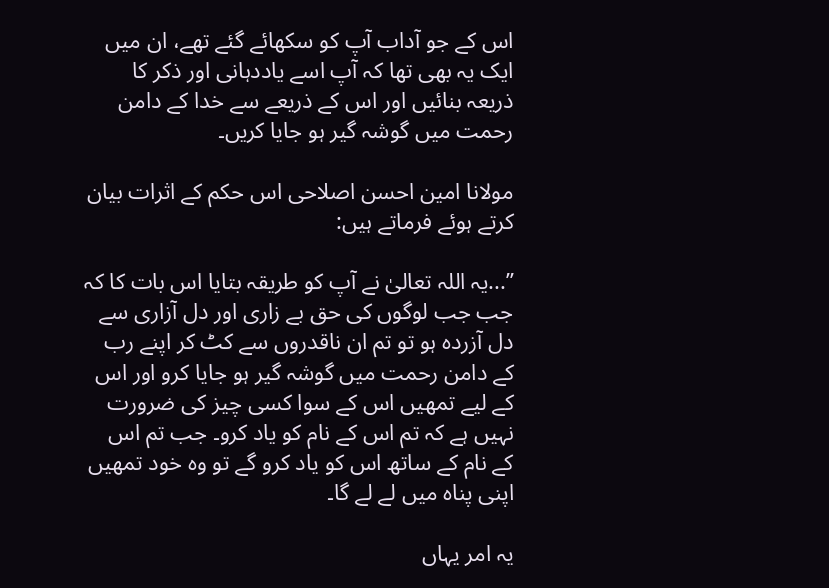اس کے جو آداب آپ کو سکھائے گئے تھے، ان میں ایک یہ بھی تھا کہ آپ اسے یاددہانی اور ذکر کا ذریعہ بنائیں اور اس کے ذریعے سے خدا کے دامن رحمت میں گوشہ گیر ہو جایا کریں۔

مولانا امین احسن اصلاحی اس حکم کے اثرات بیان کرتے ہوئے فرماتے ہیں:

’’...یہ اللہ تعالیٰ نے آپ کو طریقہ بتایا اس بات کا کہ جب جب لوگوں کی حق بے زاری اور دل آزاری سے دل آزردہ ہو تو تم ان ناقدروں سے کٹ کر اپنے رب کے دامن رحمت میں گوشہ گیر ہو جایا کرو اور اس کے لیے تمھیں اس کے سوا کسی چیز کی ضرورت نہیں ہے کہ تم اس کے نام کو یاد کرو۔ جب تم اس کے نام کے ساتھ اس کو یاد کرو گے تو وہ خود تمھیں اپنی پناہ میں لے لے گا۔

یہ امر یہاں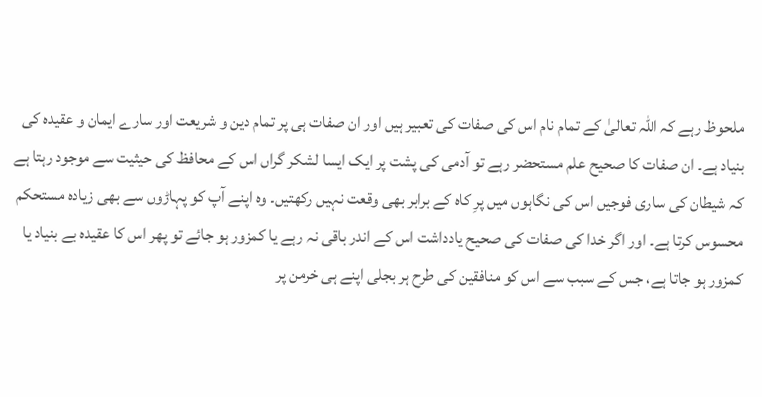ملحوظ رہے کہ اللہ تعالیٰ کے تمام نام اس کی صفات کی تعبیر ہیں اور ان صفات ہی پر تمام دین و شریعت اور سارے ایمان و عقیدہ کی بنیاد ہے۔ ان صفات کا صحیح علم مستحضر رہے تو آدمی کی پشت پر ایک ایسا لشکر گراں اس کے محافظ کی حیثیت سے موجود رہتا ہے کہ شیطان کی ساری فوجیں اس کی نگاہوں میں پرِ کاہ کے برابر بھی وقعت نہیں رکھتیں۔ وہ اپنے آپ کو پہاڑوں سے بھی زیادہ مستحکم محسوس کرتا ہے۔ اور اگر خدا کی صفات کی صحیح یادداشت اس کے اندر باقی نہ رہے یا کمزور ہو جائے تو پھر اس کا عقیدہ بے بنیاد یا کمزور ہو جاتا ہے، جس کے سبب سے اس کو منافقین کی طرح ہر بجلی اپنے ہی خرمن پر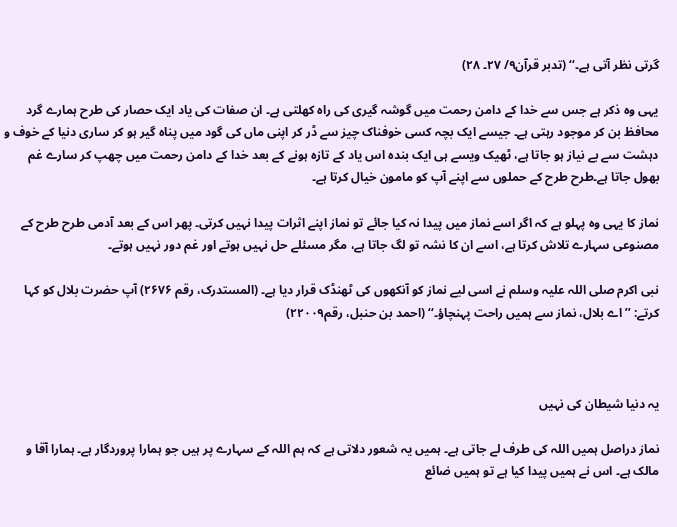گرتی نظر آتی ہے۔‘‘ (تدبر قرآن۹/ ۲۷۔ ۲۸)

یہی وہ ذکر ہے جس سے خدا کے دامن رحمت میں گوشہ گیری کی راہ کھلتی ہے۔ ان صفات کی یاد ایک حصار کی طرح ہمارے گرد محافظ بن کر موجود رہتی ہے۔ جیسے ایک بچہ کسی خوفناک چیز سے ڈر کر اپنی ماں کی گود میں پناہ گیر ہو کر ساری دنیا کے خوف و دہشت سے بے نیاز ہو جاتا ہے، ٹھیک ویسے ہی ایک بندہ اس یاد کے تازہ ہونے کے بعد خدا کے دامن رحمت میں چھپ کر سارے غم بھول جاتا ہے۔طرح طرح کے حملوں سے اپنے آپ کو مامون خیال کرتا ہے۔

نماز کا یہی وہ پہلو ہے کہ اگر اسے نماز میں پیدا نہ کیا جائے تو نماز اپنے اثرات پیدا نہیں کرتی۔ پھر اس کے بعد آدمی طرح طرح کے مصنوعی سہارے تلاش کرتا ہے، اسے ان کا نشہ تو لگ جاتا ہے، مگر مسئلے حل نہیں ہوتے اور غم دور نہیں ہوتے۔

نبی اکرم صلی اللہ علیہ وسلم نے اسی لیے نماز کو آنکھوں کی ٹھنڈک قرار دیا ہے۔ (المستدرک، رقم ۲۶۷۶) آپ حضرت بلال کو کہا کرتے: ’’اے بلال، نماز سے ہمیں راحت پہنچاؤ۔‘‘ (احمد بن حنبل، رقم۲۲۰۰۹)



یہ دنیا شیطان کی نہیں

نماز دراصل ہمیں اللہ کی طرف لے جاتی ہے۔ ہمیں یہ شعور دلاتی ہے کہ ہم اللہ کے سہارے پر ہیں جو ہمارا پروردگار ہے۔ ہمارا آقا و مالک ہے۔ اس نے ہمیں پیدا کیا ہے تو ہمیں ضائع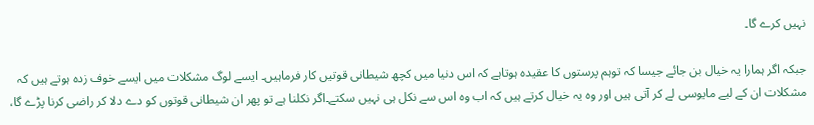نہیں کرے گا۔

جبکہ اگر ہمارا یہ خیال بن جائے جیسا کہ توہم پرستوں کا عقیدہ ہوتاہے کہ اس دنیا میں کچھ شیطانی قوتیں کار فرماہیں۔ ایسے لوگ مشکلات میں ایسے خوف زدہ ہوتے ہیں کہ مشکلات ان کے لیے مایوسی لے کر آتی ہیں اور وہ یہ خیال کرتے ہیں کہ اب وہ اس سے نکل ہی نہیں سکتے۔اگر نکلنا ہے تو پھر ان شیطانی قوتوں کو دے دلا کر راضی کرنا پڑے گا،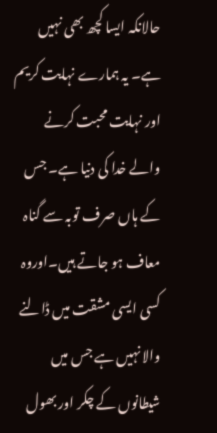حالانکہ ایسا کچھ بھی نہیں ہے۔ یہ ہمارے نہایت کریم اور نہایت محبت کرنے والے خدا کی دنیا ہے۔ جس کے ہاں صرف توبہ سے گناہ معاف ہو جاتے ہیں۔اوروہ کسی ایسی مشقت میں ڈالنے والا نہیں ہے جس میں شیطانوں کے چکر اور بھول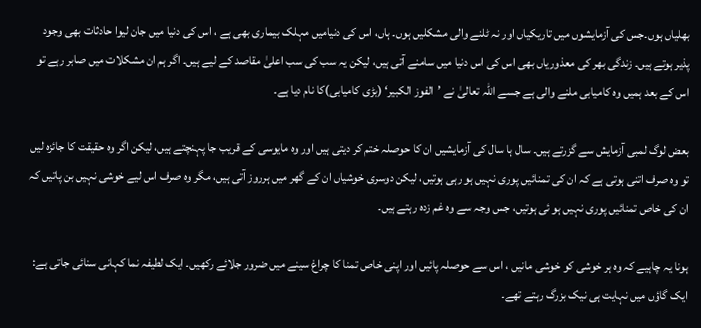بھلیاں ہوں۔جس کی آزمایشوں میں تاریکیاں اور نہ ٹلنے والی مشکلیں ہوں۔ ہاں، اس کی دنیامیں مہلک بیماری بھی ہے ، اس کی دنیا میں جان لیوا حادثات بھی وجود پذیر ہوتے ہیں۔ زندگی بھر کی معذوریاں بھی اس کی اس دنیا میں سامنے آتی ہیں، لیکن یہ سب کی سب اعلیٰ مقاصد کے لیے ہیں۔ اگر ہم ان مشکلات میں صابر رہے تو اس کے بعد ہمیں وہ کامیابی ملنے والی ہے جسے اللہ تعالیٰ نے ’الفوز الکبیر‘ (بڑی کامیابی)کا نام دیا ہے۔

بعض لوگ لمبی آزمایش سے گزرتے ہیں۔ سال ہا سال کی آزمایشیں ان کا حوصلہ ختم کر دیتی ہیں اور وہ مایوسی کے قریب جا پہنچتے ہیں، لیکن اگر وہ حقیقت کا جائزہ لیں تو وہ صرف اتنی ہوتی ہے کہ ان کی تمنائیں پوری نہیں ہو رہی ہوتیں، لیکن دوسری خوشیاں ان کے گھر میں ہرروز آتی ہیں، مگر وہ صرف اس لیے خوشی نہیں بن پاتیں کہ ان کی خاص تمنائیں پوری نہیں ہو ئی ہوتیں، جس وجہ سے وہ غم زدہ رہتے ہیں۔

ہونا یہ چاہیے کہ وہ ہر خوشی کو خوشی مانیں ، اس سے حوصلہ پائیں اور اپنی خاص تمنا کا چراغ سینے میں ضرور جلائے رکھیں۔ ایک لطیفہ نما کہانی سنائی جاتی ہے: ایک گاؤں میں نہایت ہی نیک بزرگ رہتے تھے۔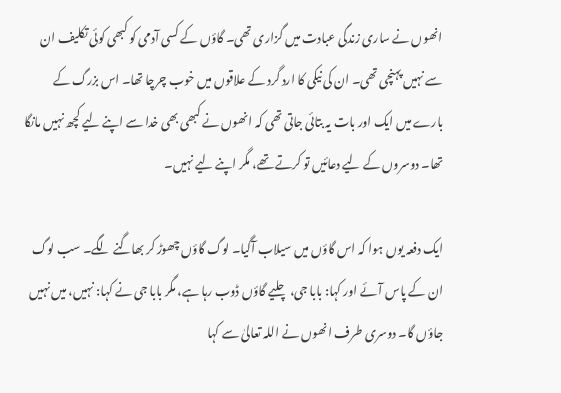انھوں نے ساری زندگی عبادت میں گزاری تھی۔ گاؤں کے کسی آدمی کو کبھی کوئی تکلیف ان سے نہیں پہنچی تھی۔ ان کی نیکی کا ارد گرد کے علاقوں میں خوب چرچا تھا۔ اس بزرگ کے بارے میں ایک اور بات یہ بتائی جاتی تھی کہ انھوں نے کبھی بھی خدا سے اپنے لیے کچھ نہیں مانگا تھا۔ دوسروں کے لیے دعائیں تو کرتے تھے، مگر اپنے لیے نہیں۔

ایک دفعہ یوں ہوا کہ اس گاؤں میں سیلاب آگیا۔ لوگ گاؤں چھوڑ کر بھاگنے لگے۔ سب لوگ ان کے پاس آئے اور کہا: بابا جی، چلیے گاؤں ڈوب رہا ہے، مگر بابا جی نے کہا: نہیں، میں نہیں جاؤں گا۔ دوسری طرف انھوں نے اللہ تعالیٰ سے کہا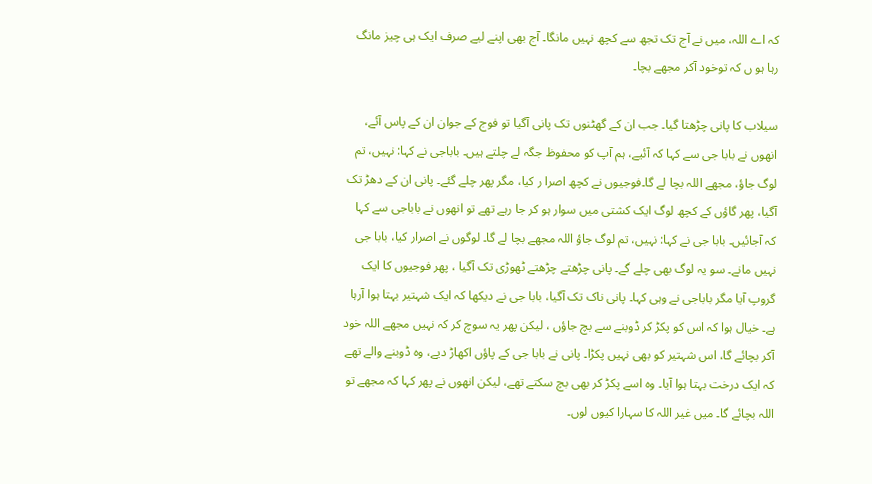کہ اے اللہ، میں نے آج تک تجھ سے کچھ نہیں مانگا۔ آج بھی اپنے لیے صرف ایک ہی چیز مانگ رہا ہو ں کہ توخود آکر مجھے بچا۔

سیلاب کا پانی چڑھتا گیا۔ جب ان کے گھٹنوں تک پانی آگیا تو فوج کے جوان ان کے پاس آئے، انھوں نے بابا جی سے کہا کہ آئیے، ہم آپ کو محفوظ جگہ لے چلتے ہیں۔ باباجی نے کہا: نہیں، تم لوگ جاؤ، مجھے اللہ بچا لے گا۔فوجیوں نے کچھ اصرا ر کیا، مگر پھر چلے گئے۔ پانی ان کے دھڑ تک آگیا، پھر گاؤں کے کچھ لوگ ایک کشتی میں سوار ہو کر جا رہے تھے تو انھوں نے باباجی سے کہا کہ آجائیں۔ بابا جی نے کہا: نہیں، تم لوگ جاؤ اللہ مجھے بچا لے گا۔ لوگوں نے اصرار کیا، بابا جی نہیں مانے۔ سو یہ لوگ بھی چلے گے۔ پانی چڑھتے چڑھتے ٹھوڑی تک آگیا ، پھر فوجیوں کا ایک گروپ آیا مگر باباجی نے وہی کہا۔ پانی ناک تک آگیا، بابا جی نے دیکھا کہ ایک شہتیر بہتا ہوا آرہا ہے۔ خیال ہوا کہ اس کو پکڑ کر ڈوبنے سے بچ جاؤں ، لیکن پھر یہ سوچ کر کہ نہیں مجھے اللہ خود آکر بچائے گا، اس شہتیر کو بھی نہیں پکڑا۔ پانی نے بابا جی کے پاؤں اکھاڑ دیے، وہ ڈوبنے والے تھے کہ ایک درخت بہتا ہوا آیا۔ وہ اسے پکڑ کر بھی بچ سکتے تھے، لیکن انھوں نے پھر کہا کہ مجھے تو اللہ بچائے گا۔ میں غیر اللہ کا سہارا کیوں لوں۔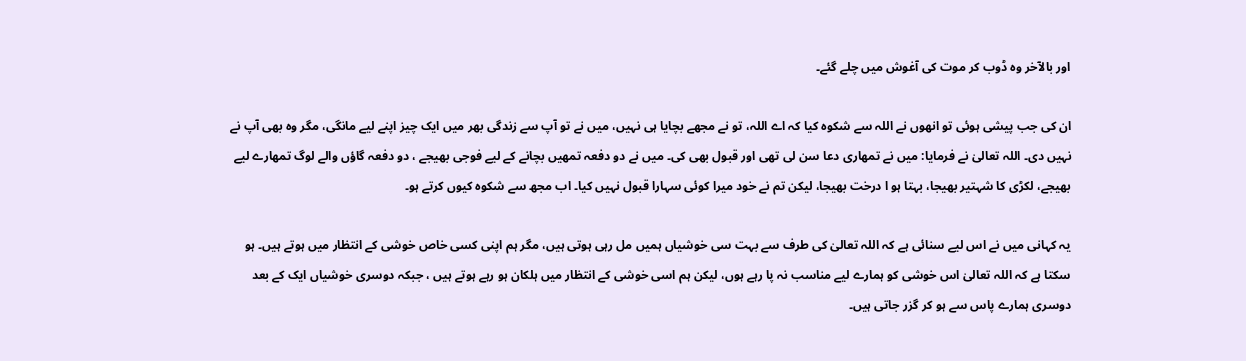اور بالآخر وہ ڈوب کر موت کی آغوش میں چلے گئے۔

ان کی جب پیشی ہوئی تو انھوں نے اللہ سے شکوہ کیا کہ اے اللہ، تو نے مجھے بچایا ہی نہیں، میں نے تو آپ سے زندگی بھر میں ایک چیز اپنے لیے مانگی، مگر وہ بھی آپ نے نہیں دی۔ اللہ تعالیٰ نے فرمایا: میں نے تمھاری دعا سن لی تھی اور قبول بھی کی۔ میں نے دو دفعہ تمھیں بچانے کے لیے فوجی بھیجے ، دو دفعہ گاؤں والے لوگ تمھارے لیے بھیجے، لکڑی کا شہتیر بھیجا، بہتا ہو ا درخت بھیجا، لیکن تم نے خود میرا کوئی سہارا قبول نہیں کیا۔ اب مجھ سے شکوہ کیوں کرتے ہو۔

یہ کہانی میں نے اس لیے سنائی ہے کہ اللہ تعالیٰ کی طرف سے بہت سی خوشیاں ہمیں مل رہی ہوتی ہیں، مگر ہم اپنی کسی خاص خوشی کے انتظار میں ہوتے ہیں۔ ہو سکتا ہے کہ اللہ تعالیٰ اس خوشی کو ہمارے لیے مناسب نہ پا رہے ہوں، لیکن ہم اسی خوشی کے انتظار میں ہلکان ہو رہے ہوتے ہیں ، جبکہ دوسری خوشیاں ایک کے بعد دوسری ہمارے پاس سے ہو کر گزر جاتی ہیں۔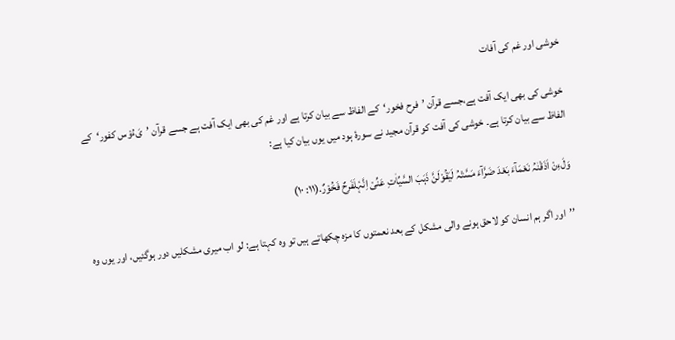خوشی اور غم کی آفات

خوشی کی بھی ایک آفت ہے،جسے قرآن ’فرح فخور‘کے الفاظ سے بیان کرتا ہے اور غم کی بھی ایک آفت ہے جسے قرآن ’یَءُوْس کفور‘کے الفاظ سے بیان کرتا ہے۔ خوشی کی آفت کو قرآن مجید نے سورۂ ہود میں یوں بیان کیا ہے:

وَلَءِنْ اَذَقْنٰہُ نَعْمَآءَ بَعْدَ ضَرَّآءَ مَسَّتْہُ لَیَقُوْلَنَّ ذَہَبَ السَّیِّاٰتِ عَنِّیْ اِنَّہٗلَفَرِحٌ فَخُوْرٌ.(۱۱: ۱۰)

’’اور اگر ہم انسان کو لاحق ہونے والی مشکل کے بعد نعمتوں کا مزہ چکھاتے ہیں تو وہ کہتا ہے: لو اب میری مشکلیں دور ہوگئیں، اور یوں وہ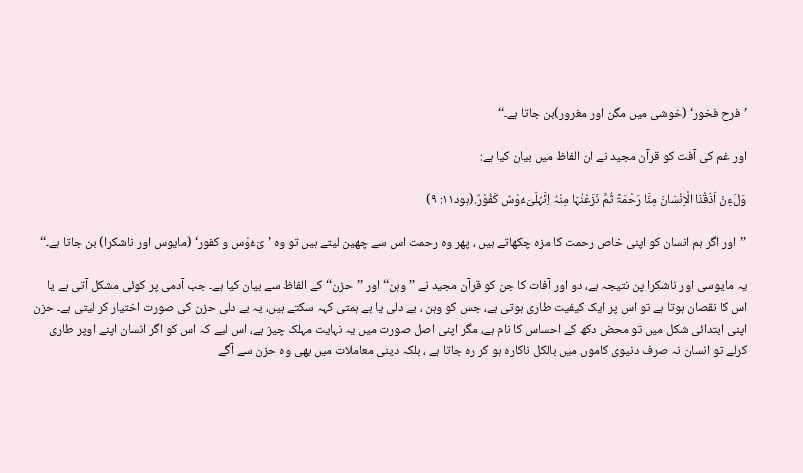’فرح فخور‘ (خوشی میں مگن اور مغرور)بن جاتا ہے۔‘‘

اور غم کی آفت کو قرآن مجید نے ان الفاظ میں بیان کیا ہے:

وَلَءِنْ اَذَقْنَا الْاِنْسَانَ مِنَّا رَحْمَۃً ثُمَّ نَزَعْنٰہَا مِنْہُ اِنَّہٗلَیَءُوْسٌ کَفُوْرٌ.(ہود۱۱: ۹)

’’اور اگر ہم انسان کو اپنی خاص رحمت کا مزہ چکھاتے ہیں ، پھر وہ رحمت اس سے چھین لیتے ہیں تو وہ ’یَءُوْس و کفور‘ (مایوس اور ناشکرا) بن جاتا ہے۔‘‘

یہ مایوسی اور ناشکرا پن نتیجہ ہے، دو اور آفات کا جن کو قرآن مجید نے ’’وہن‘‘ اور ’’حزن‘‘ کے الفاظ سے بیان کیا ہے۔ جب آدمی پر کوئی مشکل آتی ہے یا اس کا نقصان ہوتا ہے تو اس پر ایک کیفیت طاری ہوتی ہے، جس کو وہن ، بے دلی یا بے ہمتی کہہ سکتے ہیں، یہ بے دلی حزن کی صورت اختیار کر لیتی ہے۔ حزن اپنی ابتدائی شکل میں تو محض دکھ کے احساس کا نام ہے، مگر اپنی اصل صورت میں یہ نہایت مہلک چیز ہے، اس لیے کہ اس کو اگر انسان اپنے اوپر طاری کرلے تو انسان نہ صرف دنیوی کاموں میں بالکل ناکارہ ہو کر رہ جاتا ہے ، بلکہ دینی معاملات میں بھی وہ حزن سے آگے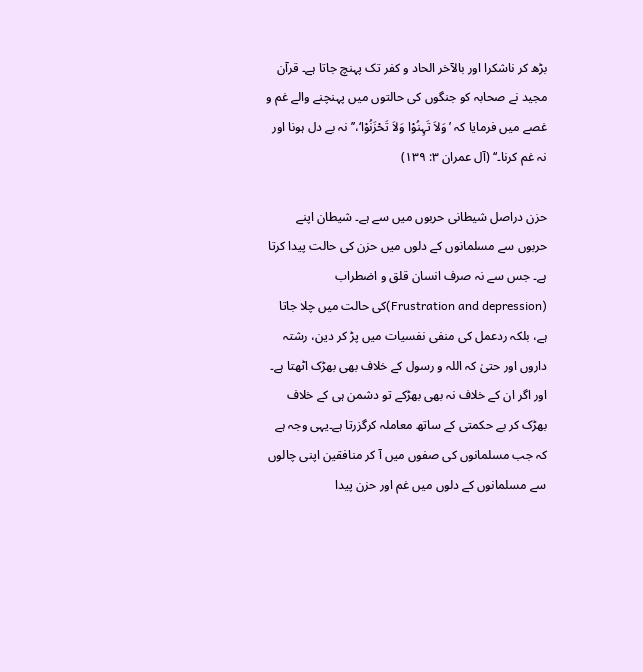بڑھ کر ناشکرا اور بالآخر الحاد و کفر تک پہنچ جاتا ہے۔ قرآن مجید نے صحابہ کو جنگوں کی حالتوں میں پہنچنے والے غم و غصے میں فرمایا کہ ’وَلاَ تَہِنُوْا وَلاَ تَحْزَنُوْا‘،’’نہ بے دل ہونا اور نہ غم کرنا۔‘‘ (آل عمران ۳: ۱۳۹)

حزن دراصل شیطانی حربوں میں سے ہے۔ شیطان اپنے حربوں سے مسلمانوں کے دلوں میں حزن کی حالت پیدا کرتا ہے۔ جس سے نہ صرف انسان قلق و اضطراب (Frustration and depression)کی حالت میں چلا جاتا ہے، بلکہ ردعمل کی منفی نفسیات میں پڑ کر دین، رشتہ داروں اور حتیٰ کہ اللہ و رسول کے خلاف بھی بھڑک اٹھتا ہے۔ اور اگر ان کے خلاف نہ بھی بھڑکے تو دشمن ہی کے خلاف بھڑک کر بے حکمتی کے ساتھ معاملہ کرگزرتا ہے۔یہی وجہ ہے کہ جب مسلمانوں کی صفوں میں آ کر منافقین اپنی چالوں سے مسلمانوں کے دلوں میں غم اور حزن پیدا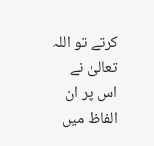کرتے تو اللہ تعالیٰ نے اس پر ان الفاظ میں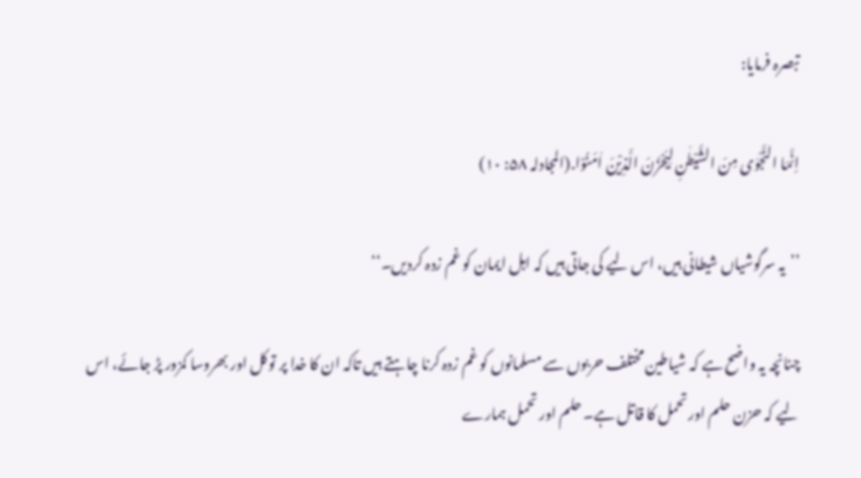تبصرہ فرمایا:

اِنَّمَا النَّجْوٰی مِنَ الشَّیْطٰنِ لِیَحْزُنَ الَّذِیْنَ اٰمَنُوْا.(المجادلہ ۵۸: ۱۰)

’’یہ سرگوشیاں شیطانی ہیں، اس لیے کی جاتی ہیں کہ اہل ایمان کو غم زدہ کردیں۔‘‘

چنانچہ یہ واضح ہے کہ شیاطین مختلف حربوں سے مسلمانوں کو غم زدہ کرنا چاہتے ہیں تاکہ ان کا خدا پر توکل اور بھروسا کمزور پڑ جائے، اس لیے کہ حزن حلم اور تحمل کا قاتل ہے۔ حلم اور تحمل ہمارے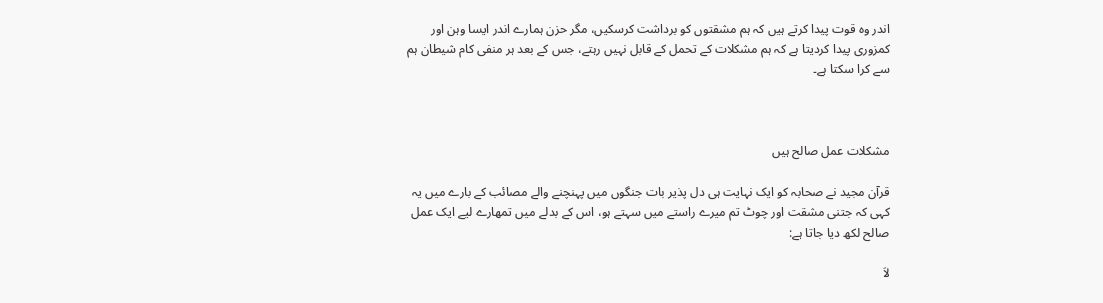اندر وہ قوت پیدا کرتے ہیں کہ ہم مشقتوں کو برداشت کرسکیں، مگر حزن ہمارے اندر ایسا وہن اور کمزوری پیدا کردیتا ہے کہ ہم مشکلات کے تحمل کے قابل نہیں رہتے، جس کے بعد ہر منفی کام شیطان ہم سے کرا سکتا ہے۔



مشکلات عمل صالح ہیں

قرآن مجید نے صحابہ کو ایک نہایت ہی دل پذیر بات جنگوں میں پہنچنے والے مصائب کے بارے میں یہ کہی کہ جتنی مشقت اور چوٹ تم میرے راستے میں سہتے ہو، اس کے بدلے میں تمھارے لیے ایک عمل صالح لکھ دیا جاتا ہے:

لاَ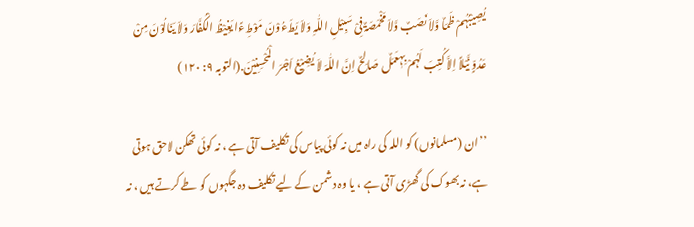یُصِیْبُہُمْ ظَمَاٌ وَّلاَ نَصَبٌ وَّلاَ مَخْمَصَۃٌ فِیْ سَبِیْلِ اللّٰہِ وَلاَ یَطَءُوْنَ مَوْطِءًا یَغِیْظُ الْکُفَّارَ وَلاَ یَنَالُوْنَ مِنْ عَدُوٍّ نَّیْلاً اِلاَّ کُتِبَ لَہُمْ بِہٖعَمَلٌ صَالِحٌ اِنَّ اللّٰہَ لاَ یُضِیْعُ اَجْرَ الْمُحْسِنِیْنَ.(التوبہ ۹: ۱۲۰)

’’ان (مسلمانوں) کو اللہ کی راہ میں نہ کوئی پیاس کی تکلیف آتی ہے ، نہ کوئی تھکن لاحق ہوتی ہے، نہ بھوک کی گھڑی آتی ہے ، یا وہ دشمن کے لیے تکلیف دہ جگہوں کو طے کرتے ہیں ، نہ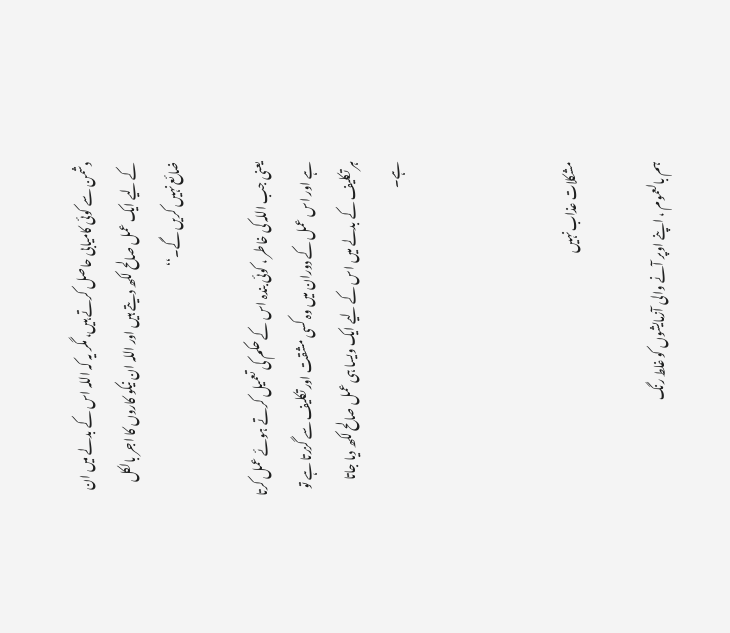دشمن سے کوئی کامیابی حاصل کرتے ہیں، مگر یہ کہ اللہ اس کے بدلے میں ان کے لیے ایک عمل صالح لکھ دیتے ہیں اور اللہ ان نیکو کاروں کا اجر بالکل ضائع نہیں کریں گے۔‘‘

یعنی جب اللہ کی خاطر ، کوئی بندہ اس کے حکم کی تعمیل کرتے ہوئے عمل کرتا ہے اور اس عمل کے دوران میں وہ کسی مشقت اور تکلیف سے گزرتا ہے تو ہر تکلیف کے بدلے میں اس کے لیے ایک ویسا ہی عمل صالح لکھ دیا جاتا ہے۔



مشکلات عذاب نہیں

ہم بالعموم ، اپنے اوپر آنے والی آزمایشوں کو غلط رنگ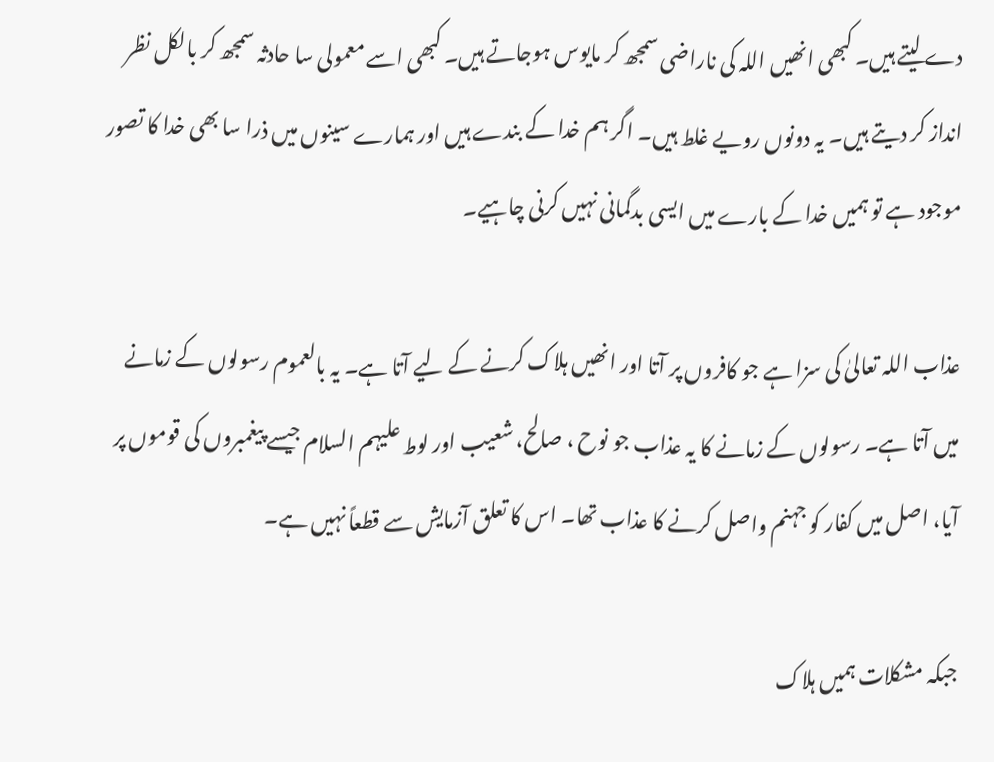دے لیتے ہیں۔ کبھی انھیں اللہ کی ناراضی سمجھ کر مایوس ہوجاتے ہیں۔ کبھی اسے معمولی سا حادثہ سمجھ کر بالکل نظر انداز کر دیتے ہیں۔ یہ دونوں رویے غلط ہیں۔ اگر ہم خدا کے بندے ہیں اور ہمارے سینوں میں ذرا سا بھی خدا کا تصور موجود ہے تو ہمیں خدا کے بارے میں ایسی بدگمانی نہیں کرنی چاہیے۔

عذاب اللہ تعالیٰ کی سزا ہے جو کافروں پر آتا اور انھیں ہلاک کرنے کے لیے آتا ہے۔ یہ بالعموم رسولوں کے زمانے میں آتا ہے۔ رسولوں کے زمانے کا یہ عذاب جو نوح ، صالح، شعیب اور لوط علیہم السلام جیسے پیغمبروں کی قوموں پر آیا، اصل میں کفار کو جہنم واصل کرنے کا عذاب تھا۔ اس کا تعلق آزمایش سے قطعاً نہیں ہے۔

جبکہ مشکلات ہمیں ہلاک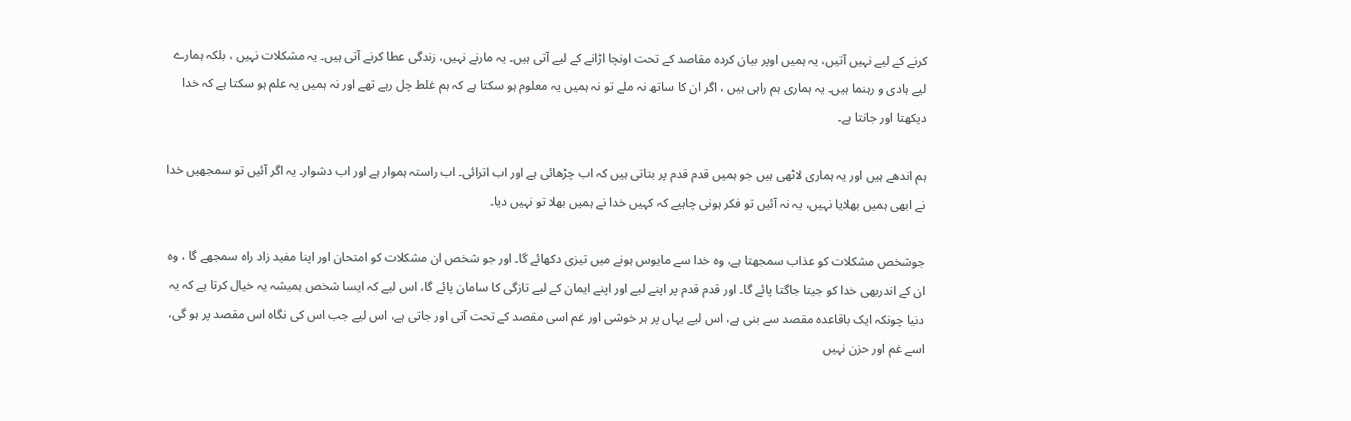کرنے کے لیے نہیں آتیں، یہ ہمیں اوپر بیان کردہ مقاصد کے تحت اونچا اڑانے کے لیے آتی ہیں۔ یہ مارنے نہیں، زندگی عطا کرنے آتی ہیں۔ یہ مشکلات نہیں ، بلکہ ہمارے لیے ہادی و رہنما ہیں۔ یہ ہماری ہم راہی ہیں ، اگر ان کا ساتھ نہ ملے تو نہ ہمیں یہ معلوم ہو سکتا ہے کہ ہم غلط چل رہے تھے اور نہ ہمیں یہ علم ہو سکتا ہے کہ خدا دیکھتا اور جانتا ہے۔

ہم اندھے ہیں اور یہ ہماری لاٹھی ہیں جو ہمیں قدم قدم پر بتاتی ہیں کہ اب چڑھائی ہے اور اب اترائی۔ اب راستہ ہموار ہے اور اب دشوار۔ یہ اگر آئیں تو سمجھیں خدا نے ابھی ہمیں بھلایا نہیں، یہ نہ آئیں تو فکر ہونی چاہیے کہ کہیں خدا نے ہمیں بھلا تو نہیں دیا۔

جوشخص مشکلات کو عذاب سمجھتا ہے، وہ خدا سے مایوس ہونے میں تیزی دکھائے گا۔ اور جو شخص ان مشکلات کو امتحان اور اپنا مفید زاد راہ سمجھے گا ، وہ ان کے اندربھی خدا کو جیتا جاگتا پائے گا۔ اور قدم قدم پر اپنے لیے اور اپنے ایمان کے لیے تازگی کا سامان پائے گا، اس لیے کہ ایسا شخص ہمیشہ یہ خیال کرتا ہے کہ یہ دنیا چونکہ ایک باقاعدہ مقصد سے بنی ہے، اس لیے یہاں پر ہر خوشی اور غم اسی مقصد کے تحت آتی اور جاتی ہے، اس لیے جب اس کی نگاہ اس مقصد پر ہو گی، اسے غم اور حزن نہیں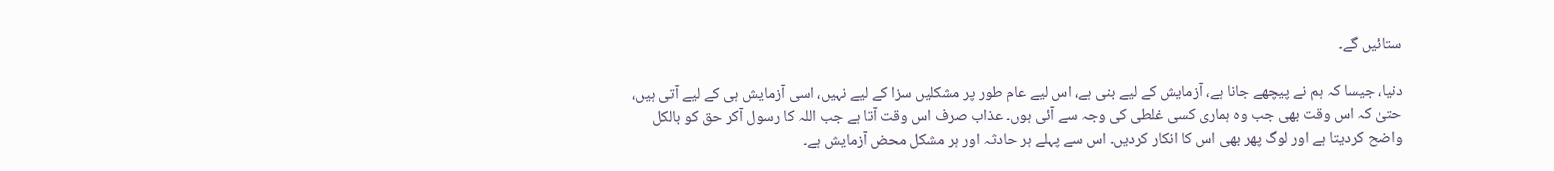ستائیں گے۔

دنیا، جیسا کہ ہم نے پیچھے جانا ہے، آزمایش کے لیے بنی ہے، اس لیے عام طور پر مشکلیں سزا کے لیے نہیں، اسی آزمایش ہی کے لیے آتی ہیں، حتیٰ کہ اس وقت بھی جب وہ ہماری کسی غلطی کی وجہ سے آئی ہوں۔ عذاب صرف اس وقت آتا ہے جب اللہ کا رسول آکر حق کو بالکل واضح کردیتا ہے اور لوگ پھر بھی اس کا انکار کردیں۔ اس سے پہلے ہر حادثہ اور ہر مشکل محض آزمایش ہے۔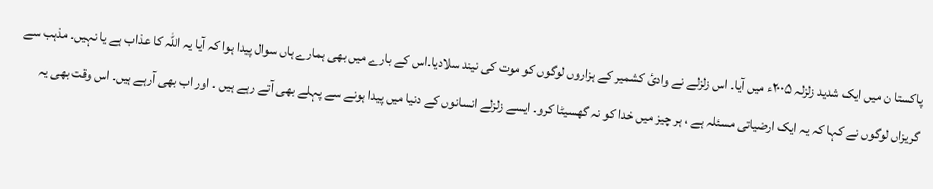پاکستا ن میں ایک شدید زلزلہ ۲۰۰۵ء میں آیا۔ اس زلزلے نے وادئ کشمیر کے ہزاروں لوگوں کو موت کی نیند سلادیا۔اس کے بارے میں بھی ہمارے ہاں سوال پیدا ہوا کہ آیا یہ اللہ کا عذاب ہے یا نہیں۔ مذہب سے گریزاں لوگوں نے کہا کہ یہ ایک ارضیاتی مسئلہ ہے ، ہر چیز میں خدا کو نہ گھسیٹا کرو۔ ایسے زلزلے انسانوں کے دنیا میں پیدا ہونے سے پہلے بھی آتے رہے ہیں ۔ اور اب بھی آرہے ہیں۔ اس وقت بھی یہ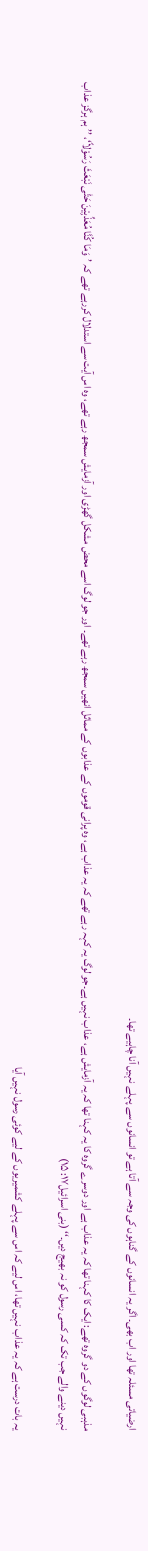ارضیاتی مسئلہ تھا اور اب بھی۔ اگر یہ انسانوں کے گناہوں کی وجہ سے آتا ہے تو انسانوں سے پہلے نہیں آنا چاہیے تھا۔

مذہبی لوگوں کے دو گروہ تھے: ایک کا کہنا تھا کہ یہ عذاب ہے اور دوسرے گروہ کا یہ کہنا تھا کہ یہ آزمایش ہے، عذاب نہیں ہے۔جو لوگ یہ کہہ رہے تھے کہ یہ عذاب ہے، وہ پرانی قوموں کے عذابوں کے مماثل انھیں سمجھ رہے تھے۔ اور جو لوگ اسے محض مشکل گھڑی اور آزمایش سمجھ رہے تھے، وہ اس آیت سے استدلال کررہے تھے کہ ’وَمَا کُنَّا مُعَذِّبِیْنَ حَتّٰی نَبْعَثَ رَسُوْلاً‘، ’’ہم ہرگز عذاب نہیں دینے والے جب تک کہ کسی رسول کو نہ بھیج دیں۔‘‘ (بنی اسرائیل۱۷: ۱۵)

یہ بات درست ہے کہ یہ عذاب نہیں تھا، اس لیے کہ اس سے پہلے کشمیریوں کے لیے کوئی رسول نہیں آیا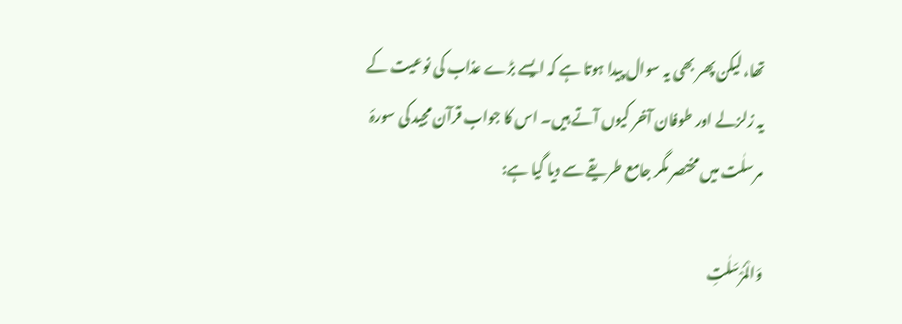تھا، لیکن پھر بھی یہ سوال پیدا ہوتا ہے کہ ایسے بڑے عذاب کی نوعیت کے یہ زلزلے اور طوفان آخر کیوں آتے ہیں۔ اس کا جواب قرآن مجید کی سورۂ مرسلٰت میں مختصر مگر جامع طریقے سے دیا گیا ہے:

وَالْمُرْسَلٰتِ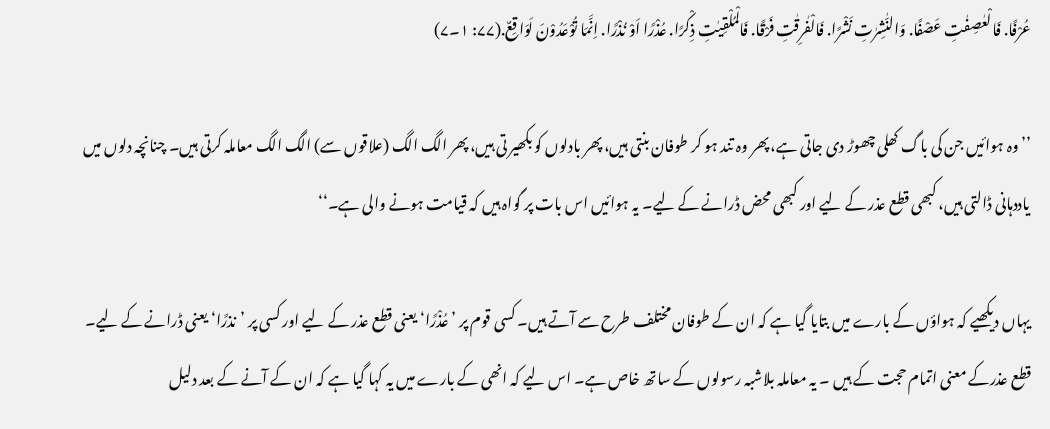عُرْفًا. فَالْعٰصِفٰتِ عَصْفًا. وَالنّٰشِرٰتِ نَشْرًا. فَالْفٰرِقٰتِ فَرْقًا. فَالْمُلْقِیٰتِ ذِکْرًا. عُذْرًا اَوْ نُذْرًا. اِنَّمَا تُوْعَدُوْنَ لَوَاقِعٌ.(۷۷: ۱۔۷)

’’وہ ہوائیں جن کی باگ کھلی چھوڑ دی جاتی ہے، پھر وہ تند ہو کر طوفان بنتی ہیں، پھر بادلوں کو بکھیر تی ہیں، پھر الگ الگ (علاقوں سے) الگ الگ معاملہ کرتی ہیں۔ چنانچہ دلوں میں یاددہانی ڈالتی ہیں، کبھی قطع عذر کے لیے اور کبھی محض ڈرانے کے لیے۔ یہ ہوائیں اس بات پر گواہ ہیں کہ قیامت ہونے والی ہے۔‘‘

یہاں دیکھیے کہ ہواؤں کے بارے میں بتایا گیا ہے کہ ان کے طوفان مختلف طرح سے آتے ہیں۔ کسی قوم پر ’عُذْرًا‘ یعنی قطع عذر کے لیے اور کسی پر ’نذرًا‘ یعنی ڈرانے کے لیے۔ قطع عذرکے معنی اتمام حجت کے ہیں ۔ یہ معاملہ بلاشبہ رسولوں کے ساتھ خاص ہے۔ اس لیے کہ انھی کے بارے میں یہ کہا گیا ہے کہ ان کے آنے کے بعد دلیل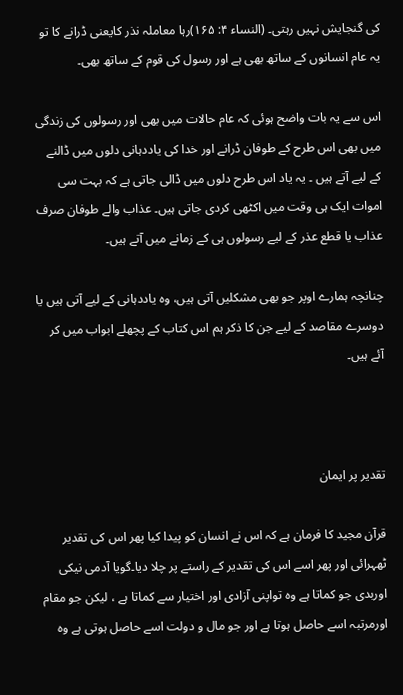کی گنجایش نہیں رہتی۔ (النساء ۴: ۱۶۵)رہا معاملہ نذر کایعنی ڈرانے کا تو یہ عام انسانوں کے ساتھ بھی ہے اور رسول کی قوم کے ساتھ بھی۔

اس سے یہ بات واضح ہوئی کہ عام حالات میں بھی اور رسولوں کی زندگی میں بھی اس طرح کے طوفان ڈرانے اور خدا کی یاددہانی دلوں میں ڈالنے کے لیے آتے ہیں ۔ یہ یاد اس طرح دلوں میں ڈالی جاتی ہے کہ بہت سی اموات ایک ہی وقت میں اکٹھی کردی جاتی ہیں۔ عذاب والے طوفان صرف عذاب یا قطع عذر کے لیے رسولوں ہی کے زمانے میں آتے ہیں۔

چنانچہ ہمارے اوپر جو بھی مشکلیں آتی ہیں، وہ یاددہانی کے لیے آتی ہیں یا دوسرے مقاصد کے لیے جن کا ذکر ہم اس کتاب کے پچھلے ابواب میں کر آئے ہیں۔



تقدیر پر ایمان

قرآن مجید کا فرمان ہے کہ اس نے انسان کو پیدا کیا پھر اس کی تقدیر ٹھہرائی اور پھر اسے اس کی تقدیر کے راستے پر چلا دیا۔گویا آدمی نیکی اوربدی جو کماتا ہے وہ تواپنی آزادی اور اختیار سے کماتا ہے ، لیکن جو مقام اورمرتبہ اسے حاصل ہوتا ہے اور جو مال و دولت اسے حاصل ہوتی ہے وہ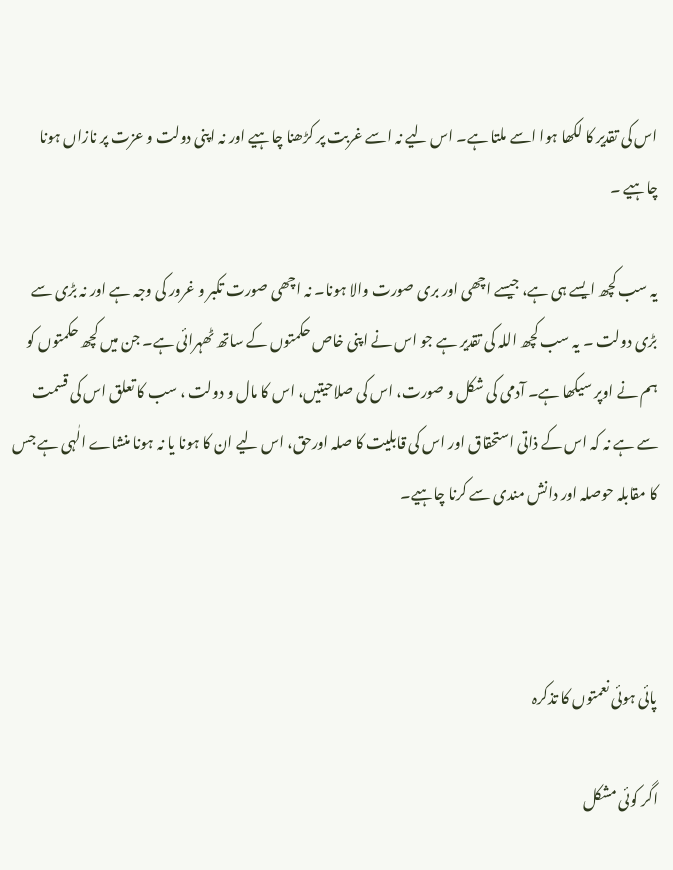اس کی تقدیر کا لکھا ہوا اسے ملتا ہے۔ اس لیے نہ اسے غربت پر کڑھنا چاہیے اور نہ اپنی دولت و عزت پر نازاں ہونا چاہیے ۔

یہ سب کچھ ایسے ہی ہے، جیسے اچھی اور بری صورت والا ہونا۔ نہ اچھی صورت تکبر و غرور کی وجہ ہے اور نہ بڑی سے بڑی دولت ۔ یہ سب کچھ اللہ کی تقدیر ہے جو اس نے اپنی خاص حکمتوں کے ساتھ ٹھہرائی ہے۔ جن میں کچھ حکمتوں کو ہم نے اوپر سیکھا ہے۔ آدمی کی شکل و صورت، اس کی صلاحیتیں، اس کا مال و دولت ، سب کا تعلق اس کی قسمت سے ہے نہ کہ اس کے ذاتی استحقاق اور اس کی قابلیت کا صلہ اورحق، اس لیے ان کا ہونا یا نہ ہونا منشاے الٰہی ہے جس کا مقابلہ حوصلہ اور دانش مندی سے کرنا چاہیے۔



پائی ہوئی نعمتوں کا تذکرہ

اگر کوئی مشکل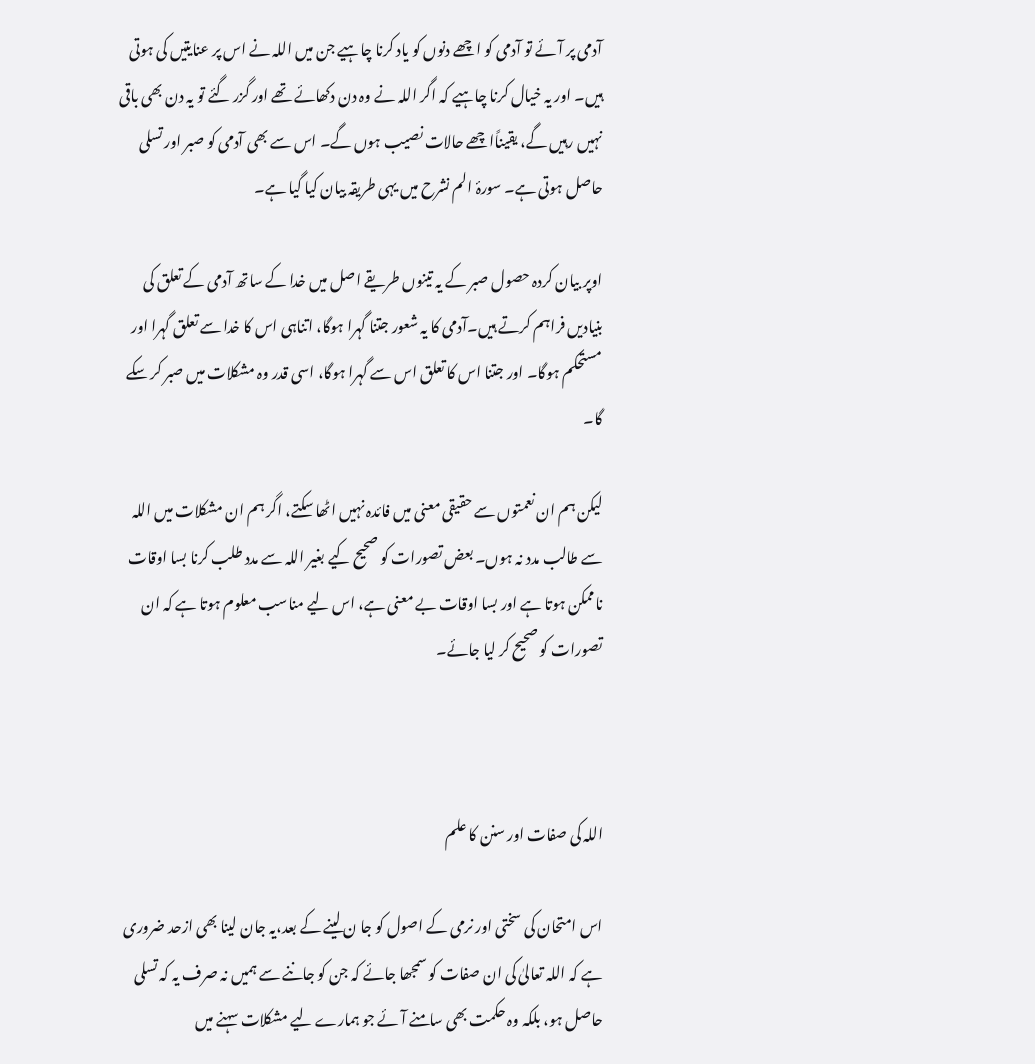آدمی پر آئے تو آدمی کو اچھے دنوں کو یاد کرنا چاہیے جن میں اللہ نے اس پر عنایتیں کی ہوتی ہیں۔ اور یہ خیال کرنا چاہیے کہ اگر اللہ نے وہ دن دکھائے تھے اور گزر گئے تو یہ دن بھی باقی نہیں رہیں گے، یقیناًاچھے حالات نصیب ہوں گے۔ اس سے بھی آدمی کو صبر اور تسلی حاصل ہوتی ہے۔ سورۂ الم نشرح میں یہی طریقہ بیان کیا گیا ہے۔

اوپر بیان کردہ حصول صبر کے یہ تینوں طریقے اصل میں خدا کے ساتھ آدمی کے تعلق کی بنیادیں فراہم کرتے ہیں۔آدمی کا یہ شعور جتنا گہرا ہوگا، اتناہی اس کا خدا سے تعلق گہرا اور مستحکم ہوگا۔ اور جتنا اس کا تعلق اس سے گہرا ہوگا، اسی قدر وہ مشکلات میں صبر کر سکے گا۔

لیکن ہم ان نعمتوں سے حقیقی معنی میں فائدہ نہیں اٹھا سکتے، اگر ہم ان مشکلات میں اللہ سے طالب مدد نہ ہوں۔ بعض تصورات کو صحیح کیے بغیر اللہ سے مدد طلب کرنا بسا اوقات ناممکن ہوتا ہے اور بسا اوقات بے معنی ہے، اس لیے مناسب معلوم ہوتا ہے کہ ان تصورات کو صحیح کر لیا جائے۔



اللہ کی صفات اور سنن کا علم

اس امتحان کی سختی اور نرمی کے اصول کو جا ن لینے کے بعد،یہ جان لینا بھی ازحد ضروری ہے کہ اللہ تعالیٰ کی ان صفات کو سمجھا جائے کہ جن کو جاننے سے ہمیں نہ صرف یہ کہ تسلی حاصل ہو، بلکہ وہ حکمت بھی سامنے آئے جو ہمارے لیے مشکلات سہنے میں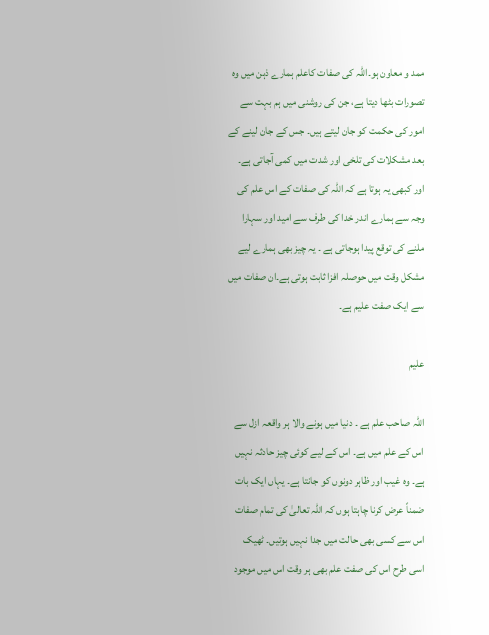ممد و معاون ہو۔اللہ کی صفات کاعلم ہمارے ذہن میں وہ تصورات بٹھا دیتا ہے، جن کی روشنی میں ہم بہت سے امور کی حکمت کو جان لیتے ہیں۔ جس کے جان لینے کے بعد مشکلات کی تلخی اور شدت میں کمی آجاتی ہے۔ اور کبھی یہ ہوتا ہے کہ اللہ کی صفات کے اس علم کی وجہ سے ہمارے اندر خدا کی طرف سے امید اور سہارا ملنے کی توقع پیدا ہوجاتی ہے ۔ یہ چیز بھی ہمارے لیے مشکل وقت میں حوصلہ افزا ثابت ہوتی ہے۔ان صفات میں سے ایک صفت علیم ہے۔

علیم

اللہ صاحب علم ہے ۔ دنیا میں ہونے والا ہر واقعہ ازل سے اس کے علم میں ہے۔ اس کے لیے کوئی چیز حادثہ نہیں ہے۔ وہ غیب اور ظاہر دونوں کو جانتا ہے۔ یہاں ایک بات ضمناً عرض کرنا چاہتا ہوں کہ اللہ تعالیٰ کی تمام صفات اس سے کسی بھی حالت میں جدا نہیں ہوتیں۔ ٹھیک اسی طرح اس کی صفت علم بھی ہر وقت اس میں موجود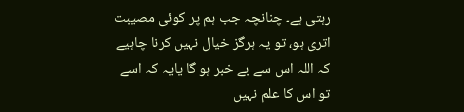رہتی ہے۔ چنانچہ جب ہم پر کوئی مصیبت اتری ہو، تو یہ ہرگز خیال نہیں کرنا چاہیے کہ اللہ اس سے بے خبر ہو گا یایہ کہ اسے تو اس کا علم نہیں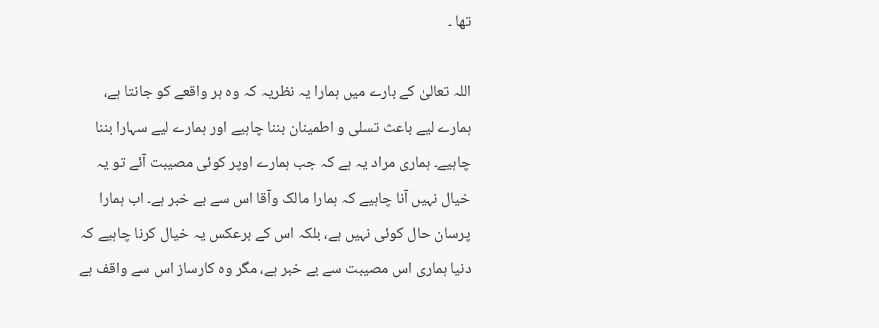تھا ۔

اللہ تعالیٰ کے بارے میں ہمارا یہ نظریہ کہ وہ ہر واقعے کو جانتا ہے، ہمارے لیے باعث تسلی و اطمینان بننا چاہیے اور ہمارے لیے سہارا بننا چاہیے۔ ہماری مراد یہ ہے کہ جب ہمارے اوپر کوئی مصیبت آئے تو یہ خیال نہیں آنا چاہیے کہ ہمارا مالک وآقا اس سے بے خبر ہے۔ اب ہمارا پرسان حال کوئی نہیں ہے، بلکہ اس کے برعکس یہ خیال کرنا چاہیے کہ دنیا ہماری اس مصیبت سے بے خبر ہے، مگر وہ کارساز اس سے واقف ہے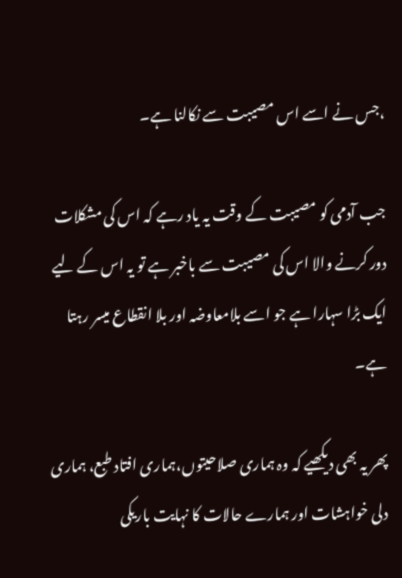،جس نے اسے اس مصیبت سے نکالنا ہے۔

جب آدمی کو مصیبت کے وقت یہ یاد رہے کہ اس کی مشکلات دور کرنے والا اس کی مصیبت سے باخبر ہے تو یہ اس کے لیے ایک بڑا سہارا ہے جو اسے بلامعاوضہ اور بلا انقطاع میسر رہتا ہے۔

پھر یہ بھی دیکھیے کہ وہ ہماری صلاحیتوں،ہماری افتاد طبع، ہماری دلی خواہشات اور ہمارے حالات کا نہایت باریکی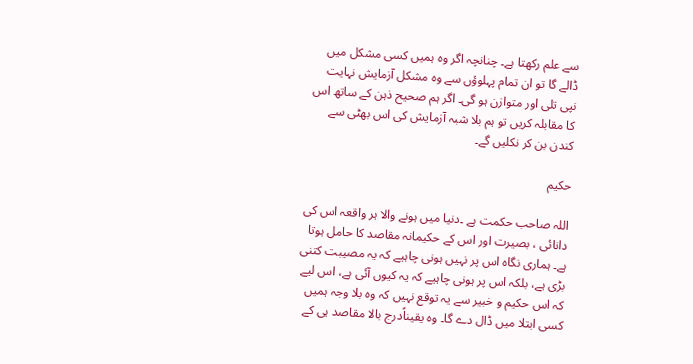سے علم رکھتا ہے۔ چنانچہ اگر وہ ہمیں کسی مشکل میں ڈالے گا تو ان تمام پہلوؤں سے وہ مشکل آزمایش نہایت نپی تلی اور متوازن ہو گی۔ اگر ہم صحیح ذہن کے ساتھ اس کا مقابلہ کریں تو ہم بلا شبہ آزمایش کی اس بھٹی سے کندن بن کر نکلیں گے۔

حکیم

اللہ صاحب حکمت ہے ۔دنیا میں ہونے والا ہر واقعہ اس کی دانائی ، بصیرت اور اس کے حکیمانہ مقاصد کا حامل ہوتا ہے۔ ہماری نگاہ اس پر نہیں ہونی چاہیے کہ یہ مصیبت کتنی بڑی ہے، بلکہ اس پر ہونی چاہیے کہ یہ کیوں آئی ہے، اس لیے کہ اس حکیم و خبیر سے یہ توقع نہیں کہ وہ بلا وجہ ہمیں کسی ابتلا میں ڈال دے گا۔ وہ یقیناًدرج بالا مقاصد ہی کے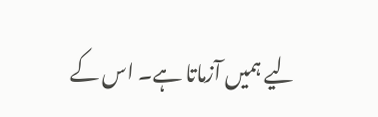لیے ہمیں آزماتا ہے۔ اس کے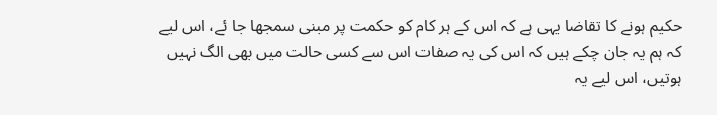حکیم ہونے کا تقاضا یہی ہے کہ اس کے ہر کام کو حکمت پر مبنی سمجھا جا ئے، اس لیے کہ ہم یہ جان چکے ہیں کہ اس کی یہ صفات اس سے کسی حالت میں بھی الگ نہیں ہوتیں، اس لیے یہ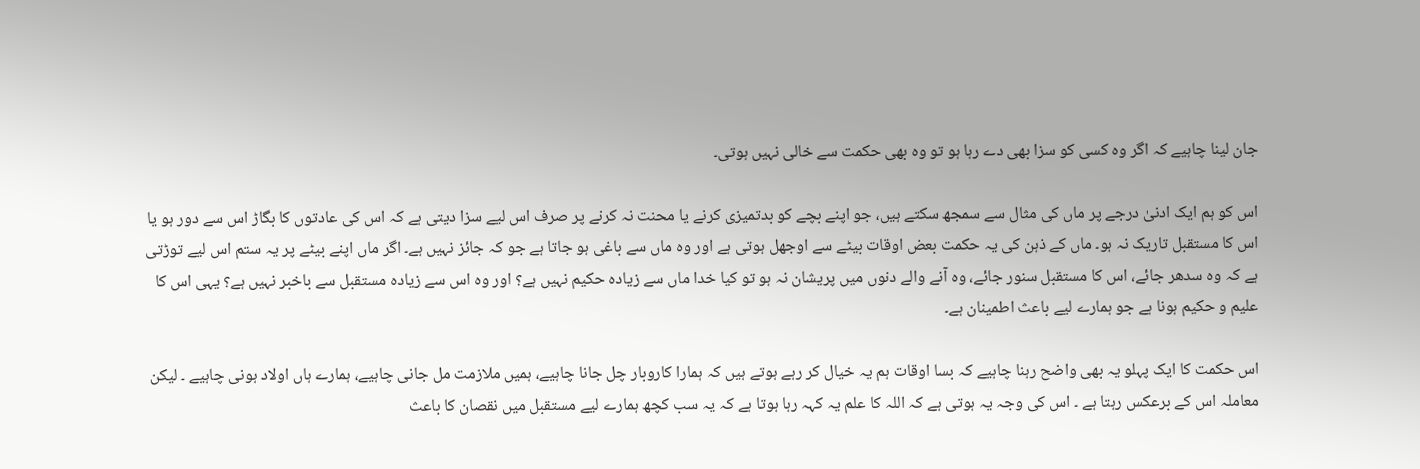جان لینا چاہیے کہ اگر وہ کسی کو سزا بھی دے رہا ہو تو وہ بھی حکمت سے خالی نہیں ہوتی۔

اس کو ہم ایک ادنیٰ درجے پر ماں کی مثال سے سمجھ سکتے ہیں، جو اپنے بچے کو بدتمیزی کرنے یا محنت نہ کرنے پر صرف اس لیے سزا دیتی ہے کہ اس کی عادتوں کا بگاڑ اس سے دور ہو یا اس کا مستقبل تاریک نہ ہو۔ ماں کے ذہن کی یہ حکمت بعض اوقات بیٹے سے اوجھل ہوتی ہے اور وہ ماں سے باغی ہو جاتا ہے جو کہ جائز نہیں ہے۔ اگر ماں اپنے بیٹے پر یہ ستم اس لیے توڑتی ہے کہ وہ سدھر جائے، اس کا مستقبل سنور جائے، وہ آنے والے دنوں میں پریشان نہ ہو تو کیا خدا ماں سے زیادہ حکیم نہیں ہے؟ اور وہ اس سے زیادہ مستقبل سے باخبر نہیں ہے؟ یہی اس کا علیم و حکیم ہونا ہے جو ہمارے لیے باعث اطمینان ہے۔

اس حکمت کا ایک پہلو یہ بھی واضح رہنا چاہیے کہ بسا اوقات ہم یہ خیال کر رہے ہوتے ہیں کہ ہمارا کاروبار چل جانا چاہیے، ہمیں ملازمت مل جانی چاہیے، ہمارے ہاں اولاد ہونی چاہیے ۔ لیکن معاملہ اس کے برعکس رہتا ہے ۔ اس کی وجہ یہ ہوتی ہے کہ اللہ کا علم یہ کہہ رہا ہوتا ہے کہ یہ سب کچھ ہمارے لیے مستقبل میں نقصان کا باعث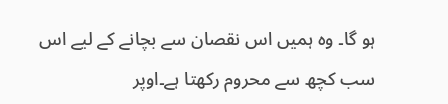ہو گا۔ وہ ہمیں اس نقصان سے بچانے کے لیے اس سب کچھ سے محروم رکھتا ہے۔اوپر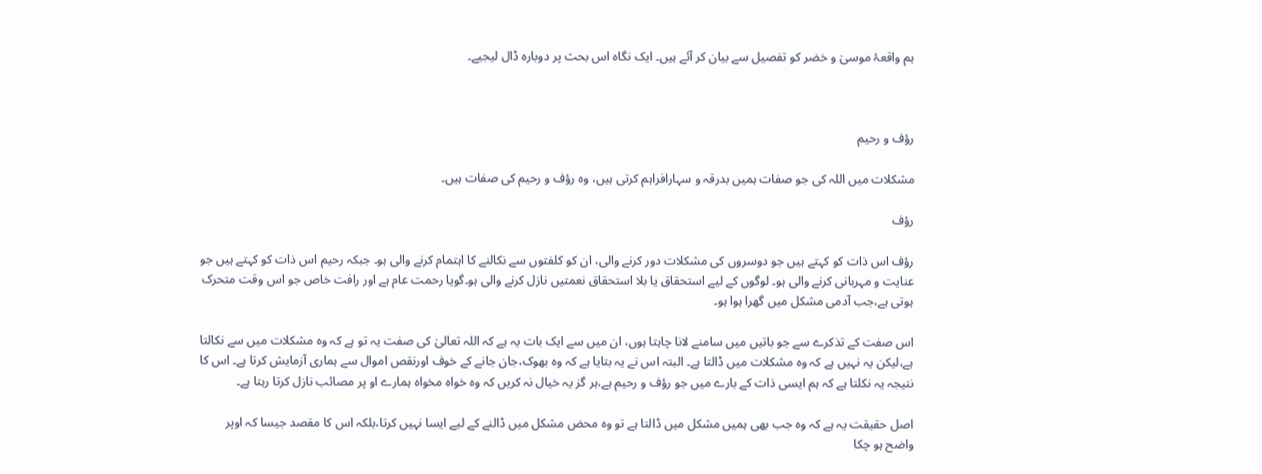ہم واقعۂ موسیٰ و خضر کو تفصیل سے بیان کر آئے ہیں۔ ایک نگاہ اس بحث پر دوبارہ ڈال لیجیے۔



رؤف و رحیم

مشکلات میں اللہ کی جو صفات ہمیں بدرقہ و سہارافراہم کرتی ہیں، وہ رؤف و رحیم کی صفات ہیں۔

رؤف

رؤف اس ذات کو کہتے ہیں جو دوسروں کی مشکلات دور کرنے والی، ان کو کلفتوں سے نکالنے کا اہتمام کرنے والی ہو۔ جبکہ رحیم اس ذات کو کہتے ہیں جو عنایت و مہربانی کرنے والی ہو۔ لوگوں کے لیے استحقاق یا بلا استحقاق نعمتیں نازل کرنے والی ہو۔گویا رحمت عام ہے اور رافت خاص جو اس وقت متحرک ہوتی ہے،جب آدمی مشکل میں گھرا ہوا ہو۔

اس صفت کے تذکرے سے جو باتیں میں سامنے لانا چاہتا ہوں، ان میں سے ایک بات یہ ہے کہ اللہ تعالیٰ کی صفت یہ تو ہے کہ وہ مشکلات میں سے نکالتا ہے،لیکن یہ نہیں ہے کہ وہ مشکلات میں ڈالتا ہے۔ البتہ اس نے یہ بتایا ہے کہ وہ بھوک،جان جانے کے خوف اورنقص اموال سے ہماری آزمایش کرتا ہے۔ اس کا نتیجہ یہ نکلتا ہے کہ ہم ایسی ذات کے بارے میں جو رؤف و رحیم ہے،ہر گز یہ خیال نہ کریں کہ وہ خواہ مخواہ ہمارے او پر مصائب نازل کرتا رہتا ہے۔

اصل حقیقت یہ ہے کہ وہ جب بھی ہمیں مشکل میں ڈالتا ہے تو وہ محض مشکل میں ڈالنے کے لیے ایسا نہیں کرتا،بلکہ اس کا مقصد جیسا کہ اوپر واضح ہو چکا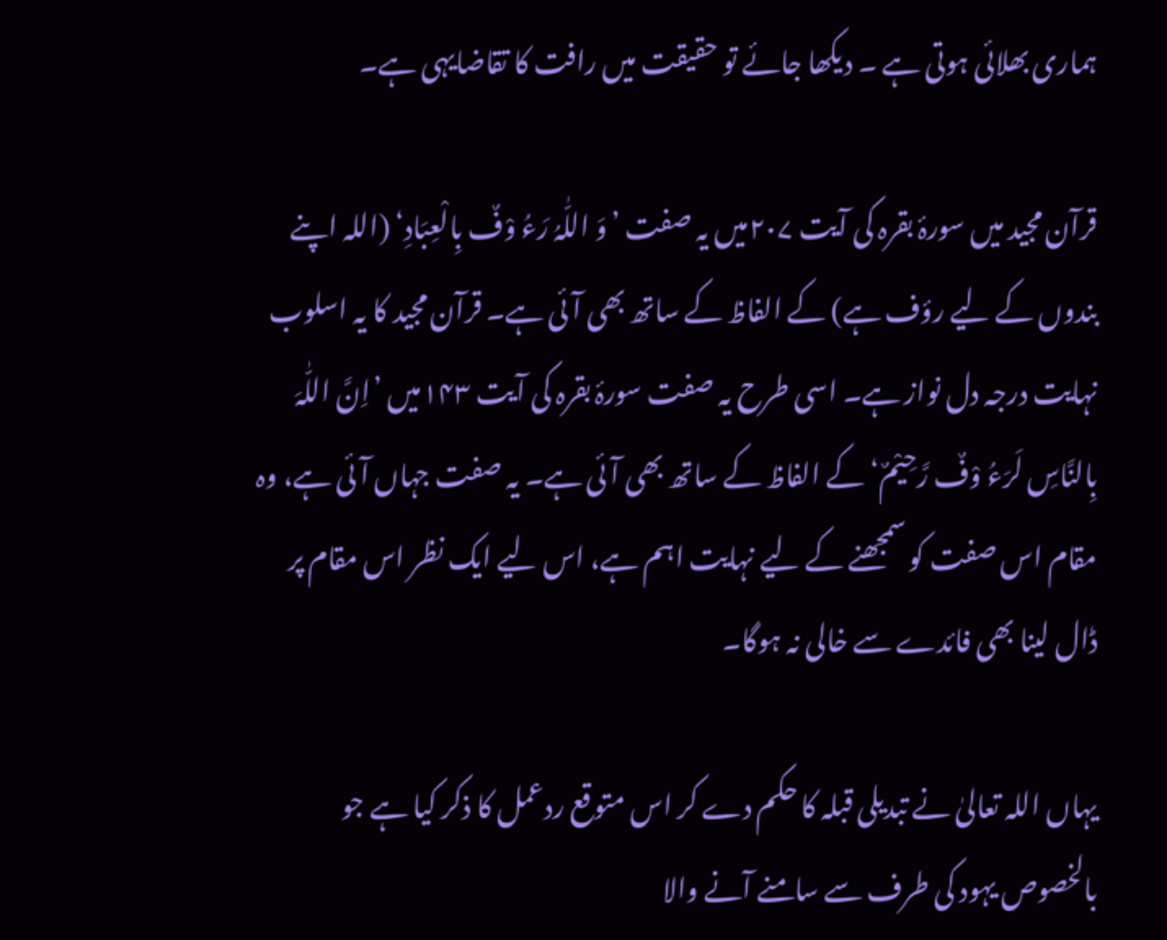ہماری بھلائی ہوتی ہے ۔ دیکھا جائے تو حقیقت میں رافت کا تقاضایہی ہے۔

قرآن مجید میں سورۂ بقرہ کی آیت ۲۰۷میں یہ صفت ’وَ اللّٰہُ رَءُ وْفٌ بِالْعِبَادِ‘ (اللہ اپنے بندوں کے لیے رؤف ہے) کے الفاظ کے ساتھ بھی آئی ہے۔ قرآن مجید کا یہ اسلوب نہایت درجہ دل نواز ہے۔ اسی طرح یہ صفت سورۂ بقرہ کی آیت ۱۴۳میں ’اِنَّ اللّٰہَ بِالنَّاسِ لَرَءُ وْفٌ رَّحِیْمٌ‘ کے الفاظ کے ساتھ بھی آئی ہے۔ یہ صفت جہاں آئی ہے، وہ مقام اس صفت کو سمجھنے کے لیے نہایت اہم ہے، اس لیے ایک نظر اس مقام پر ڈال لینا بھی فائدے سے خالی نہ ہوگا۔

یہاں اللہ تعالیٰ نے تبدیلی قبلہ کا حکم دے کر اس متوقع ردعمل کا ذکر کیا ہے جو بالخصوص یہود کی طرف سے سامنے آنے والا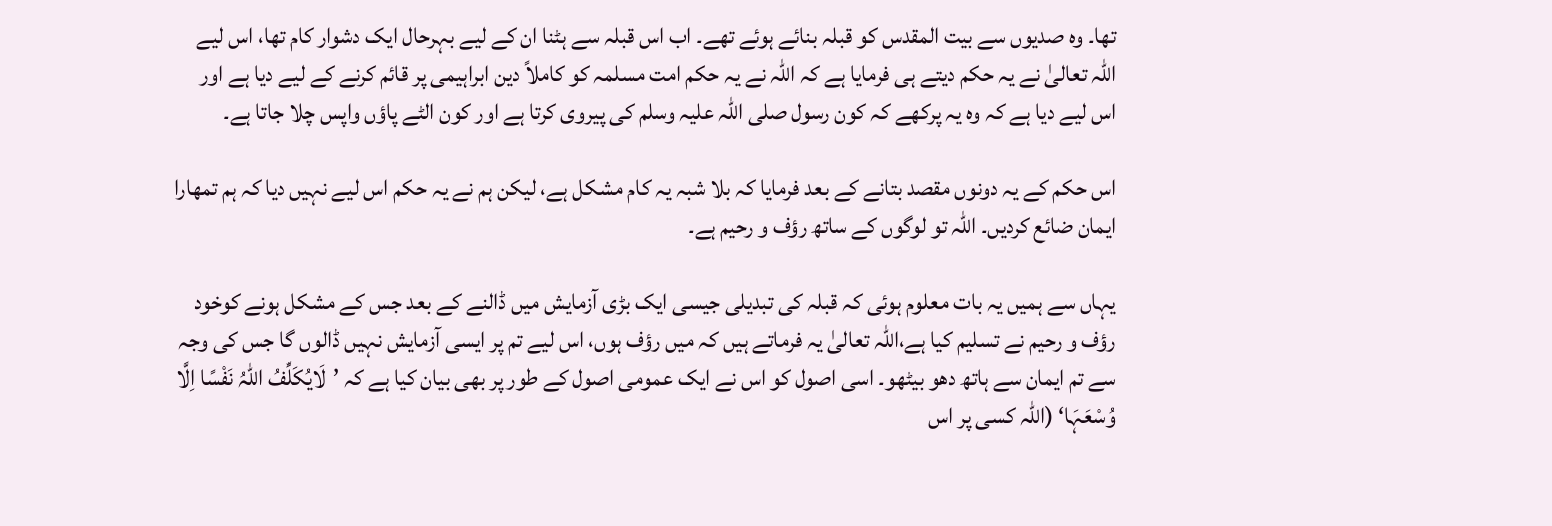تھا۔ وہ صدیوں سے بیت المقدس کو قبلہ بنائے ہوئے تھے۔ اب اس قبلہ سے ہٹنا ان کے لیے بہرحال ایک دشوار کام تھا، اس لیے اللہ تعالیٰ نے یہ حکم دیتے ہی فرمایا ہے کہ اللہ نے یہ حکم امت مسلمہ کو کاملاً دین ابراہیمی پر قائم کرنے کے لیے دیا ہے اور اس لیے دیا ہے کہ وہ یہ پرکھے کہ کون رسول صلی اللہ علیہ وسلم کی پیروی کرتا ہے اور کون الٹے پاؤں واپس چلا جاتا ہے۔

اس حکم کے یہ دونوں مقصد بتانے کے بعد فرمایا کہ بلا شبہ یہ کام مشکل ہے، لیکن ہم نے یہ حکم اس لیے نہیں دیا کہ ہم تمھارا ایمان ضائع کردیں۔ اللہ تو لوگوں کے ساتھ رؤف و رحیم ہے۔

یہاں سے ہمیں یہ بات معلوم ہوئی کہ قبلہ کی تبدیلی جیسی ایک بڑی آزمایش میں ڈالنے کے بعد جس کے مشکل ہونے کوخود رؤف و رحیم نے تسلیم کیا ہے،اللہ تعالیٰ یہ فرماتے ہیں کہ میں رؤف ہوں، اس لیے تم پر ایسی آزمایش نہیں ڈالوں گا جس کی وجہ سے تم ایمان سے ہاتھ دھو بیٹھو۔ اسی اصول کو اس نے ایک عمومی اصول کے طور پر بھی بیان کیا ہے کہ ’لَایُکَلِّفُ اللّٰہُ نَفْسًا اِلَّا وُسْعَہَا‘ (اللہ کسی پر اس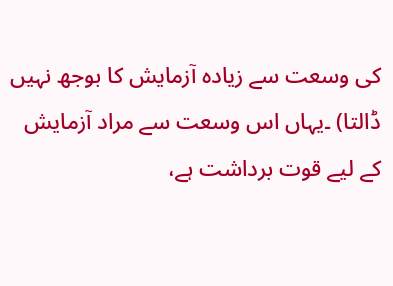کی وسعت سے زیادہ آزمایش کا بوجھ نہیں ڈالتا) ۔یہاں اس وسعت سے مراد آزمایش کے لیے قوت برداشت ہے،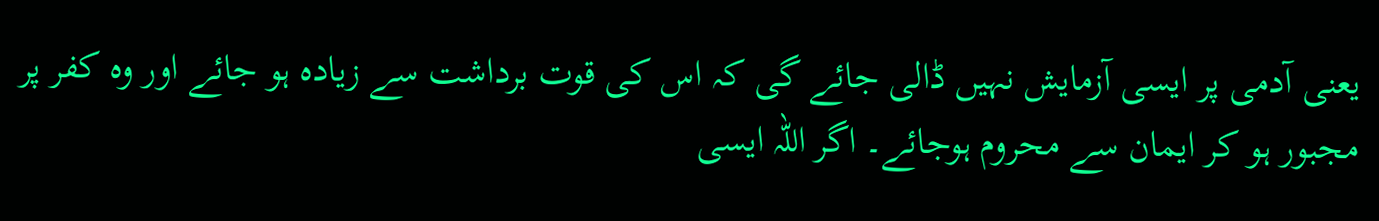یعنی آدمی پر ایسی آزمایش نہیں ڈالی جائے گی کہ اس کی قوت برداشت سے زیادہ ہو جائے اور وہ کفر پر مجبور ہو کر ایمان سے محروم ہوجائے۔ اگر اللہ ایسی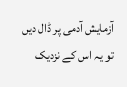آزمایش آدمی پر ڈال دیں تو یہ اس کے نزدیک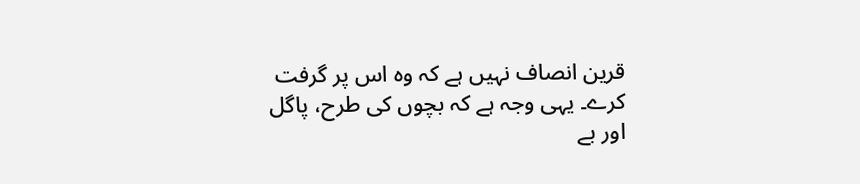قرین انصاف نہیں ہے کہ وہ اس پر گرفت کرے۔ یہی وجہ ہے کہ بچوں کی طرح، پاگل اور بے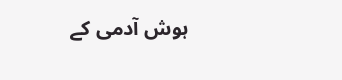ہوش آدمی کے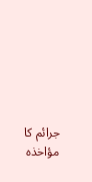جرائم کا مؤاخذہ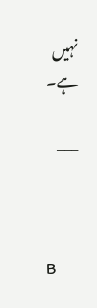نہیں ہے۔

___



B